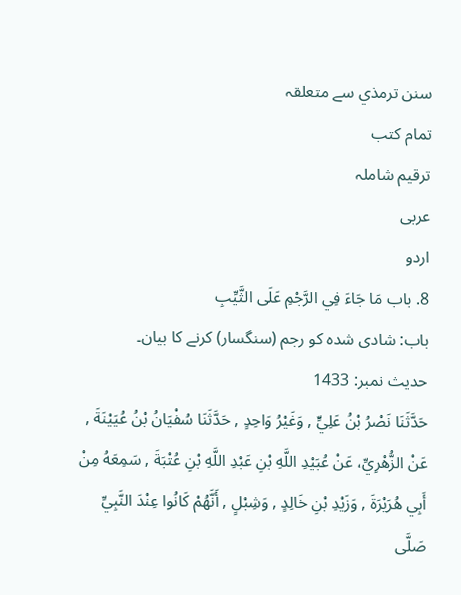سنن ترمذي سے متعلقہ
تمام کتب
ترقیم شاملہ
عربی
اردو
8. باب مَا جَاءَ فِي الرَّجْمِ عَلَى الثَّيِّبِ
باب: شادی شدہ کو رجم (سنگسار) کرنے کا بیان۔
حدیث نمبر: 1433
حَدَّثَنَا نَصْرُ بْنُ عَلِيٍّ , وَغَيْرُ وَاحِدٍ , حَدَّثَنَا سُفْيَانُ بْنُ عُيَيْنَةَ , عَنْ الزُّهْرِيِّ، عَنْ عُبَيْدِ اللَّهِ بْنِ عَبْدِ اللَّهِ بْنِ عُتْبَةَ , سَمِعَهُ مِنْ أَبِي هُرَيْرَةَ , وَزَيْدِ بْنِ خَالِدٍ , وَشِبْلٍ , أَنَّهُمْ كَانُوا عِنْدَ النَّبِيِّ صَلَّى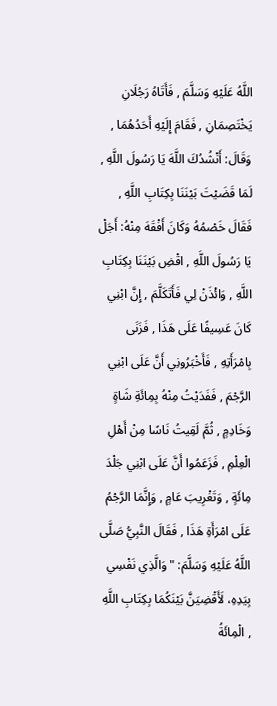اللَّهُ عَلَيْهِ وَسَلَّمَ , فَأَتَاهُ رَجُلَانِ يَخْتَصِمَانِ , فَقَامَ إِلَيْهِ أَحَدُهُمَا , وَقَالَ: أَنْشُدُكَ اللَّهَ يَا رَسُولَ اللَّهِ , لَمَا قَضَيْتَ بَيْنَنَا بِكِتَابِ اللَّهِ , فَقَالَ خَصْمُهُ وَكَانَ أَفْقَهَ مِنْهُ: أَجَلْ يَا رَسُولَ اللَّهِ , اقْضِ بَيْنَنَا بِكِتَابِ اللَّهِ , وَائْذَنْ لِي فَأَتَكَلَّمَ , إِنَّ ابْنِي كَانَ عَسِيفًا عَلَى هَذَا , فَزَنَى بِامْرَأَتِهِ , فَأَخْبَرُونِي أَنَّ عَلَى ابْنِي الرَّجْمَ , فَفَدَيْتُ مِنْهُ بِمِائَةِ شَاةٍ وَخَادِمٍ , ثُمَّ لَقِيتُ نَاسًا مِنْ أَهْلِ الْعِلْمِ , فَزَعَمُوا أَنَّ عَلَى ابْنِي جَلْدَ مِائَةٍ , وَتَغْرِيبَ عَامٍ , وَإِنَّمَا الرَّجْمُ عَلَى امْرَأَةِ هَذَا , فَقَالَ النَّبِيُّ صَلَّى اللَّهُ عَلَيْهِ وَسَلَّمَ: " وَالَّذِي نَفْسِي بِيَدِهِ، لَأَقْضِيَنَّ بَيْنَكُمَا بِكِتَابِ اللَّهِ , الْمِائَةُ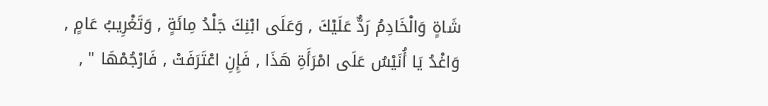شَاةٍ وَالْخَادِمُ رَدٌّ عَلَيْكَ , وَعَلَى ابْنِكَ جَلْدُ مِائَةٍ , وَتَغْرِيبُ عَامٍ , وَاغْدُ يَا أُنَيْسُ عَلَى امْرَأَةِ هَذَا , فَإِنِ اعْتَرَفَتْ , فَارْجُمْهَا " ,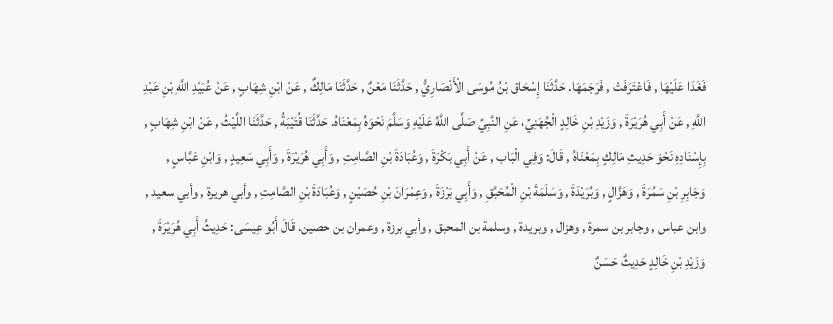فَغَدَا عَلَيْهَا , فَاعْتَرَفَتْ , فَرَجَمَهَا. حَدَّثَنَا إِسْحَاق بْنُ مُوسَى الْأَنْصَارِيُّ , حَدَّثَنَا مَعْنٌ , حَدَّثَنَا مَالِكٌ , عَنْ ابْنِ شِهَابٍ , عَنْ عُبَيْدِ اللَّهِ بْنِ عَبْدِ اللَّهِ , عَنْ أَبِي هُرَيْرَةَ , وَزَيْدِ بْنِ خَالِدٍ الْجُهَنِيِّ، عَنِ النَّبِيِّ صَلَّى اللَّهُ عَلَيْهِ وَسَلَّمَ نَحْوَهُ بِمَعْنَاهُ. حَدَّثَنَا قُتَيْبَةُ , حَدَّثَنَا اللَّيْثُ , عَنْ ابْنِ شِهَابٍ , بِإِسْنَادِهِ نَحْوَ حَدِيثِ مَالِكٍ بِمَعْنَاهُ , قَالَ: وَفِي الْبَاب , عَنْ أَبِي بَكْرَةَ , وَعُبَادَةَ بْنِ الصَّامِتِ , وَأَبِي هُرَيْرَةَ , وَأَبِي سَعِيدٍ , وَابْنِ عَبَّاسٍ , وَجَابِرِ بْنِ سَمُرَةَ , وَهَزَّالٍ , وَبُرَيْدَةَ , وَسَلَمَةَ بْنِ الْمُحَبَّقِ , وَأَبِي بَرْزَةَ , وَعِمْرَانَ بْنِ حُصَيْنٍ , وَعُبَادَةَ بْنِ الصَّامِتِ , وأبي هريرة , وأبي سعيد , وابن عباس , وجابر بن سمرة , وهزال , وبريدة , وسلمة بن المحبق , وأبي برزة , وعمران بن حصين. قَالَ أَبُو عِيسَى: حَدِيثُ أَبِي هُرَيْرَةَ , وَزَيْدِ بْنِ خَالِدٍ حَدِيثٌ حَسَنٌ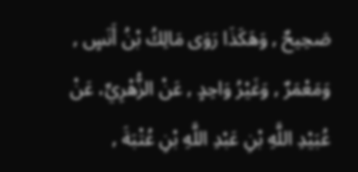صَحِيحٌ , وَهَكَذَا رَوَى مَالِكُ بْنُ أَنَسٍ , وَمَعْمَرٌ , وَغَيْرُ وَاحِدٍ , عَنْ الزُّهْرِيِّ، عَنْ عُبَيْدِ اللَّهِ بْنِ عَبْدِ اللَّهِ بْنِ عُتْبَةَ ,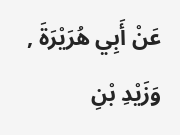عَنْ أَبِي هُرَيْرَةَ , وَزَيْدِ بْنِ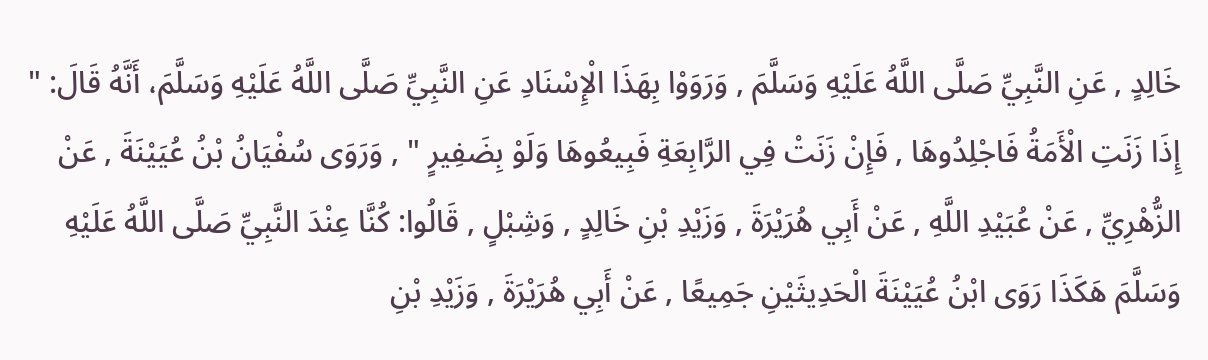خَالِدٍ , عَنِ النَّبِيِّ صَلَّى اللَّهُ عَلَيْهِ وَسَلَّمَ , وَرَوَوْا بِهَذَا الْإِسْنَادِ عَنِ النَّبِيِّ صَلَّى اللَّهُ عَلَيْهِ وَسَلَّمَ، أَنَّهُ قَالَ: " إِذَا زَنَتِ الْأَمَةُ فَاجْلِدُوهَا , فَإِنْ زَنَتْ فِي الرَّابِعَةِ فَبِيعُوهَا وَلَوْ بِضَفِيرٍ " , وَرَوَى سُفْيَانُ بْنُ عُيَيْنَةَ , عَنْ الزُّهْرِيِّ , عَنْ عُبَيْدِ اللَّهِ , عَنْ أَبِي هُرَيْرَةَ , وَزَيْدِ بْنِ خَالِدٍ , وَشِبْلٍ , قَالُوا: كُنَّا عِنْدَ النَّبِيِّ صَلَّى اللَّهُ عَلَيْهِ وَسَلَّمَ هَكَذَا رَوَى ابْنُ عُيَيْنَةَ الْحَدِيثَيْنِ جَمِيعًا , عَنْ أَبِي هُرَيْرَةَ , وَزَيْدِ بْنِ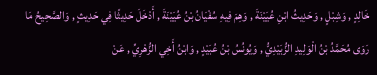خَالِدٍ , وَشِبْلٍ , وَحَدِيثُ ابْنِ عُيَيْنَةَ , وَهِمَ فِيهِ سُفْيَانُ بْنُ عُيَيْنَةَ , أَدْخَلَ حَدِيثًا فِي حَدِيثٍ , وَالصَّحِيحُ مَا رَوَى مُحَمَّدُ بْنُ الْوَلِيدِ الزُّبَيْدِيُّ , وَيُونُسُ بْنُ عُبَيْدٍ , وَابْنُ أَخِي الزُّهْرِيِّ , عَنْ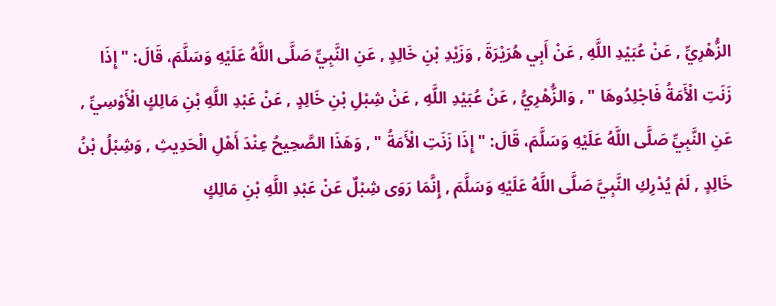الزُّهْرِيِّ , عَنْ عُبَيْدِ اللَّهِ , عَنْ أَبِي هُرَيْرَةَ , وَزَيْدِ بْنِ خَالِدٍ , عَنِ النَّبِيِّ صَلَّى اللَّهُ عَلَيْهِ وَسَلَّمَ، قَالَ: " إِذَا زَنَتِ الْأَمَةُ فَاجْلِدُوهَا " , وَالزُّهْرِيُّ , عَنْ عُبَيْدِ اللَّهِ , عَنْ شِبْلِ بْنِ خَالِدٍ , عَنْ عَبْدِ اللَّهِ بْنِ مَالِكٍ الْأَوْسِيِّ , عَنِ النَّبِيِّ صَلَّى اللَّهُ عَلَيْهِ وَسَلَّمَ، قَالَ: " إِذَا زَنَتِ الْأَمَةُ " , وَهَذَا الصَّحِيحُ عِنْدَ أَهْلِ الْحَدِيثِ , وَشِبْلُ بْنُ خَالِدٍ , لَمْ يُدْرِكِ النَّبِيَّ صَلَّى اللَّهُ عَلَيْهِ وَسَلَّمَ , إِنَّمَا رَوَى شِبْلٌ عَنْ عَبْدِ اللَّهِ بْنِ مَالِكٍ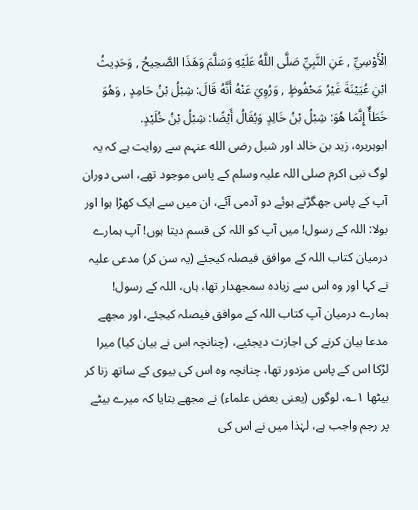الْأَوْسِيِّ , عَنِ النَّبِيِّ صَلَّى اللَّهُ عَلَيْهِ وَسَلَّمَ وَهَذَا الصَّحِيحُ , وَحَدِيثُ ابْنِ عُيَيْنَةَ غَيْرُ مَحْفُوظٍ , وَرُوِيَ عَنْهُ أَنَّهُ قَالَ: شِبْلُ بْنُ حَامِدٍ , وَهُوَ خَطَأٌ إِنَّمَا هُوَ: شِبْلُ بْنُ خَالِدٍ وَيُقَالُ أَيْضًا: شِبْلُ بْنُ خُلَيْدٍ.
ابوہریرہ، زید بن خالد اور شبل رضی الله عنہم سے روایت ہے کہ یہ لوگ نبی اکرم صلی اللہ علیہ وسلم کے پاس موجود تھے، اسی دوران آپ کے پاس جھگڑتے ہوئے دو آدمی آئے، ان میں سے ایک کھڑا ہوا اور بولا: اللہ کے رسول! میں آپ کو اللہ کی قسم دیتا ہوں! آپ ہمارے درمیان کتاب اللہ کے موافق فیصلہ کیجئے (یہ سن کر) مدعی علیہ نے کہا اور وہ اس سے زیادہ سمجھدار تھا، ہاں، اللہ کے رسول! ہمارے درمیان آپ کتاب اللہ کے موافق فیصلہ کیجئے، اور مجھے مدعا بیان کرنے کی اجازت دیجئیے، (چنانچہ اس نے بیان کیا) میرا لڑکا اس کے پاس مزدور تھا، چنانچہ وہ اس کی بیوی کے ساتھ زنا کر بیٹھا ۱؎، لوگوں (یعنی بعض علماء) نے مجھے بتایا کہ میرے بیٹے پر رجم واجب ہے، لہٰذا میں نے اس کی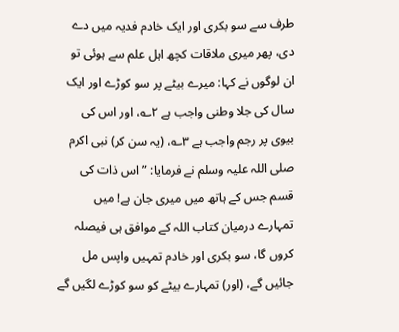طرف سے سو بکری اور ایک خادم فدیہ میں دے دی، پھر میری ملاقات کچھ اہل علم سے ہوئی تو ان لوگوں نے کہا: میرے بیٹے پر سو کوڑے اور ایک سال کی جلا وطنی واجب ہے ۲؎، اور اس کی بیوی پر رجم واجب ہے ۳؎، (یہ سن کر) نبی اکرم صلی اللہ علیہ وسلم نے فرمایا: ”اس ذات کی قسم جس کے ہاتھ میں میری جان ہے! میں تمہارے درمیان کتاب اللہ کے موافق ہی فیصلہ کروں گا، سو بکری اور خادم تمہیں واپس مل جائیں گے، (اور) تمہارے بیٹے کو سو کوڑے لگیں گے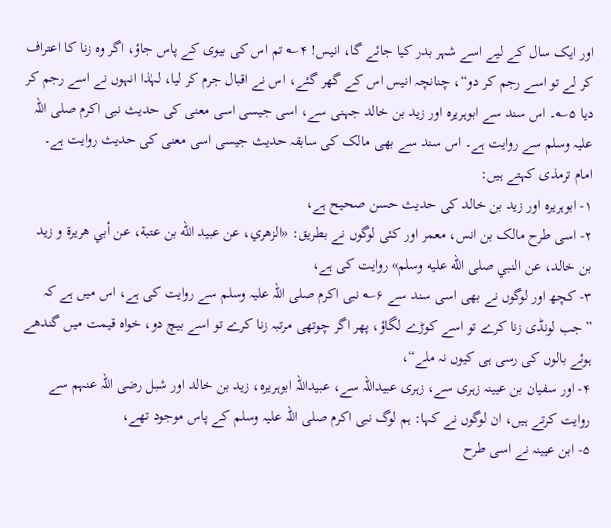اور ایک سال کے لیے اسے شہر بدر کیا جائے گا، انیس! ۴؎ تم اس کی بیوی کے پاس جاؤ، اگر وہ زنا کا اعتراف کر لے تو اسے رجم کر دو“، چنانچہ انیس اس کے گھر گئے، اس نے اقبال جرم کر لیا، لہٰذا انہوں نے اسے رجم کر دیا ۵؎۔ اس سند سے ابوہریرہ اور زید بن خالد جہنی سے، اسی جیسی اسی معنی کی حدیث نبی اکرم صلی اللہ علیہ وسلم سے روایت ہے۔ اس سند سے بھی مالک کی سابقہ حدیث جیسی اسی معنی کی حدیث روایت ہے۔ امام ترمذی کہتے ہیں:
۱- ابوہریرہ اور زید بن خالد کی حدیث حسن صحیح ہے،
۲- اسی طرح مالک بن انس، معمر اور کئی لوگوں نے بطریق: «الزهري، عن عبيد الله بن عتبة، عن أبي هريرة و زيد بن خالد، عن النبي صلى الله عليه وسلم» روایت کی ہے،
۳- کچھ اور لوگوں نے بھی اسی سند سے ۶؎ نبی اکرم صلی اللہ علیہ وسلم سے روایت کی ہے، اس میں ہے کہ ”جب لونڈی زنا کرے تو اسے کوڑے لگاؤ، پھر اگر چوتھی مرتبہ زنا کرے تو اسے بیچ دو، خواہ قیمت میں گندھے ہوئے بالوں کی رسی ہی کیوں نہ ملے“،
۴- اور سفیان بن عیینہ زہری سے، زہری عبیداللہ سے، عبیداللہ ابوہریرہ، زید بن خالد اور شبل رضی اللہ عنہم سے روایت کرتے ہیں، ان لوگوں نے کہا: ہم لوگ نبی اکرم صلی اللہ علیہ وسلم کے پاس موجود تھے،
۵- ابن عیینہ نے اسی طرح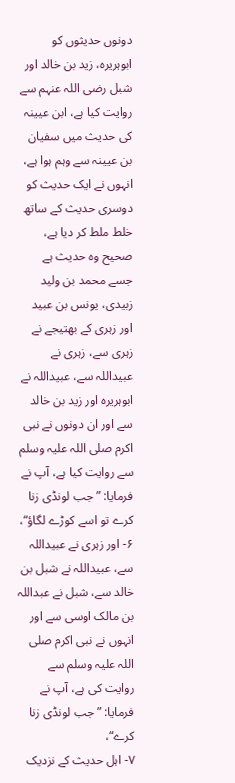دونوں حدیثوں کو ابوہریرہ، زید بن خالد اور شبل رضی اللہ عنہم سے روایت کیا ہے، ابن عیینہ کی حدیث میں سفیان بن عیینہ سے وہم ہوا ہے، انہوں نے ایک حدیث کو دوسری حدیث کے ساتھ خلط ملط کر دیا ہے، صحیح وہ حدیث ہے جسے محمد بن ولید زبیدی، یونس بن عبید اور زہری کے بھتیجے نے زہری سے، زہری نے عبیداللہ سے، عبیداللہ نے ابوہریرہ اور زید بن خالد سے اور ان دونوں نے نبی اکرم صلی اللہ علیہ وسلم سے روایت کیا ہے، آپ نے فرمایا: ”جب لونڈی زنا کرے تو اسے کوڑے لگاؤ“،
۶- اور زہری نے عبیداللہ سے، عبیداللہ نے شبل بن خالد سے، شبل نے عبداللہ بن مالک اوسی سے اور انہوں نے نبی اکرم صلی اللہ علیہ وسلم سے روایت کی ہے، آپ نے فرمایا: ”جب لونڈی زنا کرے“،
۷- اہل حدیث کے نزدیک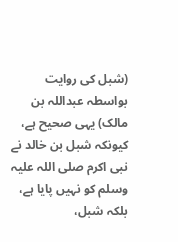(شبل کی روایت بواسطہ عبداللہ بن مالک) یہی صحیح ہے، کیونکہ شبل بن خالد نے نبی اکرم صلی اللہ علیہ وسلم کو نہیں پایا ہے، بلکہ شبل،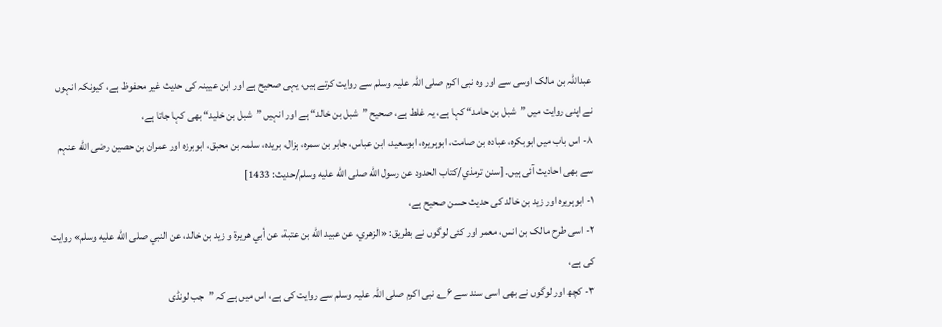عبداللہ بن مالک اوسی سے اور وہ نبی اکرم صلی اللہ علیہ وسلم سے روایت کرتے ہیں، یہی صحیح ہے اور ابن عیینہ کی حدیث غیر محفوظ ہے، کیونکہ انہوں نے اپنی روایت میں ”شبل بن حامد“ کہا ہے، یہ غلط ہے، صحیح ”شبل بن خالد“ ہے اور انہیں ”شبل بن خلید“ بھی کہا جاتا ہے،
۸- اس باب میں ابوبکرہ، عبادہ بن صامت، ابوہریرہ، ابوسعید، ابن عباس، جابر بن سمرہ، ہزال، بریدہ، سلمہ بن محبق، ابوبرزہ اور عمران بن حصین رضی الله عنہم سے بھی احادیث آئی ہیں۔ [سنن ترمذي/كتاب الحدود عن رسول الله صلى الله عليه وسلم/حدیث: 1433]
۱- ابوہریرہ اور زید بن خالد کی حدیث حسن صحیح ہے،
۲- اسی طرح مالک بن انس، معمر اور کئی لوگوں نے بطریق: «الزهري، عن عبيد الله بن عتبة، عن أبي هريرة و زيد بن خالد، عن النبي صلى الله عليه وسلم» روایت کی ہے،
۳- کچھ اور لوگوں نے بھی اسی سند سے ۶؎ نبی اکرم صلی اللہ علیہ وسلم سے روایت کی ہے، اس میں ہے کہ ”جب لونڈی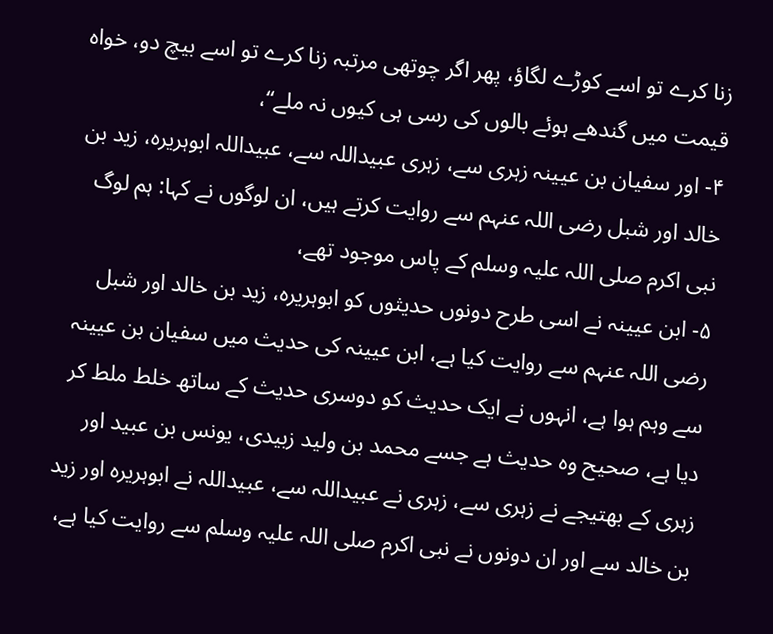زنا کرے تو اسے کوڑے لگاؤ، پھر اگر چوتھی مرتبہ زنا کرے تو اسے بیچ دو، خواہ قیمت میں گندھے ہوئے بالوں کی رسی ہی کیوں نہ ملے“،
۴- اور سفیان بن عیینہ زہری سے، زہری عبیداللہ سے، عبیداللہ ابوہریرہ، زید بن خالد اور شبل رضی اللہ عنہم سے روایت کرتے ہیں، ان لوگوں نے کہا: ہم لوگ نبی اکرم صلی اللہ علیہ وسلم کے پاس موجود تھے،
۵- ابن عیینہ نے اسی طرح دونوں حدیثوں کو ابوہریرہ، زید بن خالد اور شبل رضی اللہ عنہم سے روایت کیا ہے، ابن عیینہ کی حدیث میں سفیان بن عیینہ سے وہم ہوا ہے، انہوں نے ایک حدیث کو دوسری حدیث کے ساتھ خلط ملط کر دیا ہے، صحیح وہ حدیث ہے جسے محمد بن ولید زبیدی، یونس بن عبید اور زہری کے بھتیجے نے زہری سے، زہری نے عبیداللہ سے، عبیداللہ نے ابوہریرہ اور زید بن خالد سے اور ان دونوں نے نبی اکرم صلی اللہ علیہ وسلم سے روایت کیا ہے،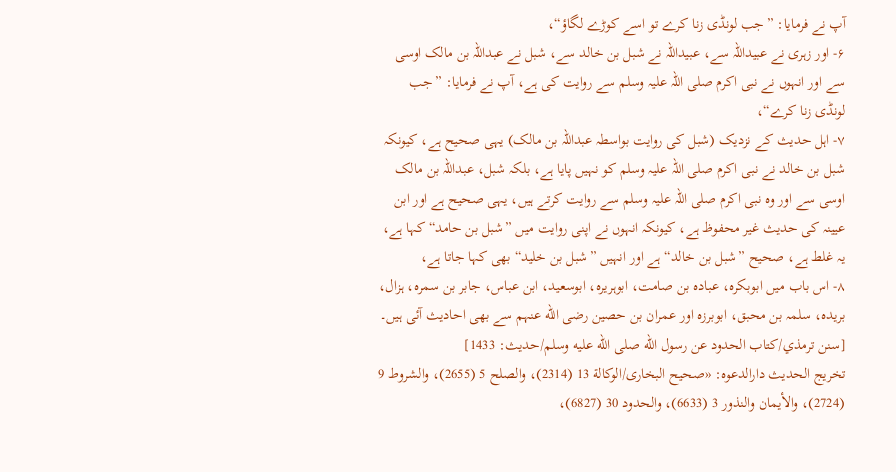آپ نے فرمایا: ”جب لونڈی زنا کرے تو اسے کوڑے لگاؤ“،
۶- اور زہری نے عبیداللہ سے، عبیداللہ نے شبل بن خالد سے، شبل نے عبداللہ بن مالک اوسی سے اور انہوں نے نبی اکرم صلی اللہ علیہ وسلم سے روایت کی ہے، آپ نے فرمایا: ”جب لونڈی زنا کرے“،
۷- اہل حدیث کے نزدیک (شبل کی روایت بواسطہ عبداللہ بن مالک) یہی صحیح ہے، کیونکہ شبل بن خالد نے نبی اکرم صلی اللہ علیہ وسلم کو نہیں پایا ہے، بلکہ شبل، عبداللہ بن مالک اوسی سے اور وہ نبی اکرم صلی اللہ علیہ وسلم سے روایت کرتے ہیں، یہی صحیح ہے اور ابن عیینہ کی حدیث غیر محفوظ ہے، کیونکہ انہوں نے اپنی روایت میں ”شبل بن حامد“ کہا ہے، یہ غلط ہے، صحیح ”شبل بن خالد“ ہے اور انہیں ”شبل بن خلید“ بھی کہا جاتا ہے،
۸- اس باب میں ابوبکرہ، عبادہ بن صامت، ابوہریرہ، ابوسعید، ابن عباس، جابر بن سمرہ، ہزال، بریدہ، سلمہ بن محبق، ابوبرزہ اور عمران بن حصین رضی الله عنہم سے بھی احادیث آئی ہیں۔ [سنن ترمذي/كتاب الحدود عن رسول الله صلى الله عليه وسلم/حدیث: 1433]
تخریج الحدیث دارالدعوہ: «صحیح البخاری/الوکالة 13 (2314)، والصلح 5 (2655)، والشروط 9 (2724)، والأیمان والنذور 3 (6633)، والحدود 30 (6827)،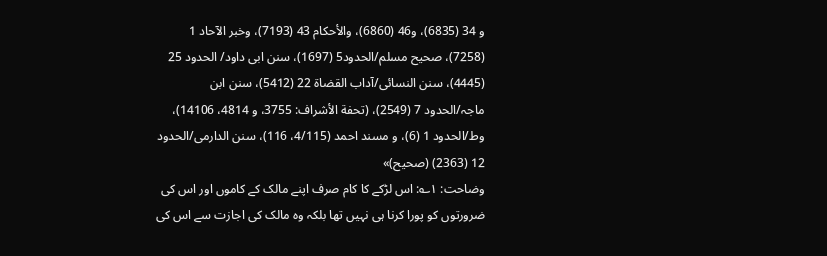و 34 (6835)، و46 (6860)، والأحکام 43 (7193)، وخبر الآحاد 1 (7258)، صحیح مسلم/الحدود5 (1697)، سنن ابی داود/ الحدود 25 (4445)، سنن النسائی/آداب القضاة 22 (5412)، سنن ابن ماجہ/الحدود 7 (2549)، (تحفة الأشراف: 3755، و 4814، 14106)، وط/الحدود 1 (6)، و مسند احمد (4/115، 116)، سنن الدارمی/الحدود 12 (2363) (صحیح)»
وضاحت: ۱؎: اس لڑکے کا کام صرف اپنے مالک کے کاموں اور اس کی ضرورتوں کو پورا کرنا ہی نہیں تھا بلکہ وہ مالک کی اجازت سے اس کی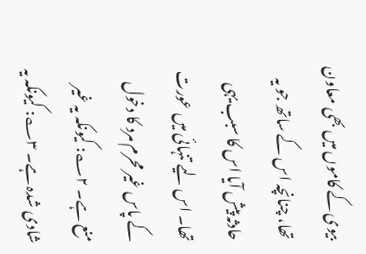بیوی کے کاموں میں بھی معاون تھا، چنانچہ اس کے ساتھ جو یہ حادثہ پیش آیا اس کا سبب یہی تھا۔ اس لیے تنہائی میں عورت کے پاس غیر محرم مرد کا دخول منع ہے۔ ۲؎: کیونکہ یہ غیر شادی شدہ ہے۔ ۳؎: کیونکہ یہ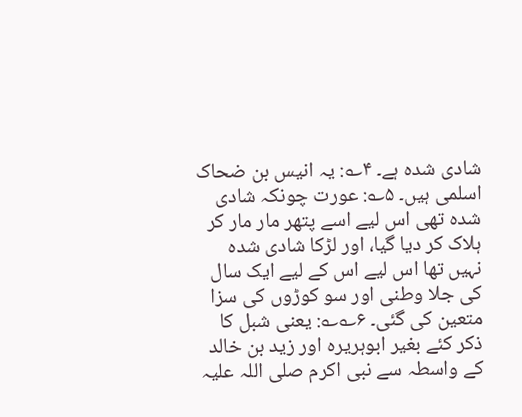شادی شدہ ہے۔ ۴؎: یہ انیس بن ضحاک اسلمی ہیں۔ ۵؎: عورت چونکہ شادی شدہ تھی اس لیے اسے پتھر مار مار کر ہلاک کر دیا گیا، اور لڑکا شادی شدہ نہیں تھا اس لیے اس کے لیے ایک سال کی جلا وطنی اور سو کوڑوں کی سزا متعین کی گئی۔ ۶؎؎: یعنی شبل کا ذکر کئے بغیر ابوہریرہ اور زید بن خالد کے واسطہ سے نبی اکرم صلی اللہ علیہ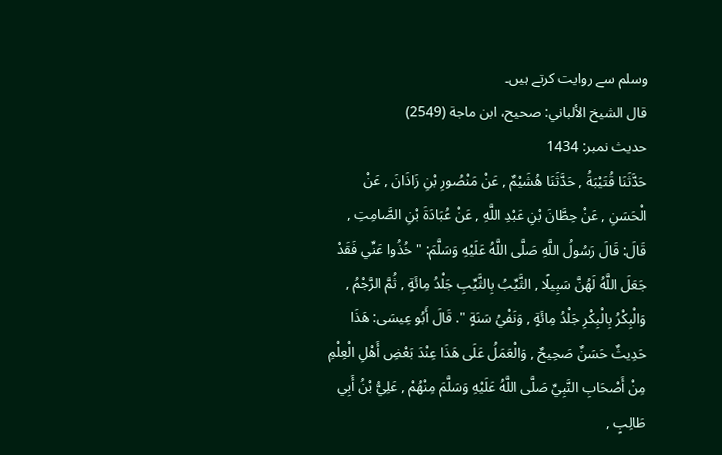وسلم سے روایت کرتے ہیں۔
قال الشيخ الألباني: صحيح، ابن ماجة (2549)
حدیث نمبر: 1434
حَدَّثَنَا قُتَيْبَةُ , حَدَّثَنَا هُشَيْمٌ , عَنْ مَنْصُورِ بْنِ زَاذَانَ , عَنْ الْحَسَنِ , عَنْ حِطَّانَ بْنِ عَبْدِ اللَّهِ , عَنْ عُبَادَةَ بْنِ الصَّامِتِ , قَالَ: قَالَ رَسُولُ اللَّهِ صَلَّى اللَّهُ عَلَيْهِ وَسَلَّمَ: " خُذُوا عَنِّي فَقَدْ جَعَلَ اللَّهُ لَهُنَّ سَبِيلًا , الثَّيِّبُ بِالثَّيِّبِ جَلْدُ مِائَةٍ , ثُمَّ الرَّجْمُ , وَالْبِكْرُ بِالْبِكْرِ جَلْدُ مِائَةٍ , وَنَفْيُ سَنَةٍ ". قَالَ أَبُو عِيسَى: هَذَا حَدِيثٌ حَسَنٌ صَحِيحٌ , وَالْعَمَلُ عَلَى هَذَا عِنْدَ بَعْضِ أَهْلِ الْعِلْمِ مِنْ أَصْحَابِ النَّبِيِّ صَلَّى اللَّهُ عَلَيْهِ وَسَلَّمَ مِنْهُمْ , عَلِيُّ بْنُ أَبِي طَالِبٍ ,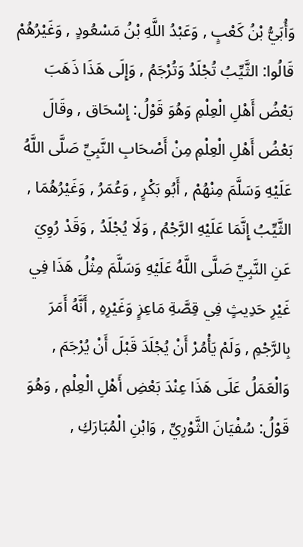وَأُبَيُّ بْنُ كَعْبٍ , وَعَبْدُ اللَّهِ بْنُ مَسْعُودٍ , وَغَيْرُهُمْ قَالُوا: الثَّيِّبُ تُجْلَدُ وَتُرْجَمُ , وَإِلَى هَذَا ذَهَبَ بَعْضُ أَهْلِ الْعِلْمِ وَهُوَ قَوْلُ: إِسْحَاق , وقَالَ بَعْضُ أَهْلِ الْعِلْمِ مِنْ أَصْحَابِ النَّبِيِّ صَلَّى اللَّهُ عَلَيْهِ وَسَلَّمَ مِنْهُمْ , أَبُو بَكْرٍ , وَعُمَرُ , وَغَيْرُهُمَا , الثَّيِّبُ إِنَّمَا عَلَيْهِ الرَّجْمُ , وَلَا يُجْلَدُ , وَقَدْ رُوِيَ عَنِ النَّبِيِّ صَلَّى اللَّهُ عَلَيْهِ وَسَلَّمَ مِثْلُ هَذَا فِي غَيْرِ حَدِيثٍ فِي قِصَّةِ مَاعِزٍ وَغَيْرِهِ , أَنَّهُ أَمَرَ بِالرَّجْمِ , وَلَمْ يَأْمُرْ أَنْ يُجْلَدَ قَبْلَ أَنْ يُرْجَمَ , وَالْعَمَلُ عَلَى هَذَا عِنْدَ بَعْضِ أَهْلِ الْعِلْمِ , وَهُوَ قَوْلُ: سُفْيَانَ الثَّوْرِيِّ , وَابْنِ الْمُبَارَكِ ,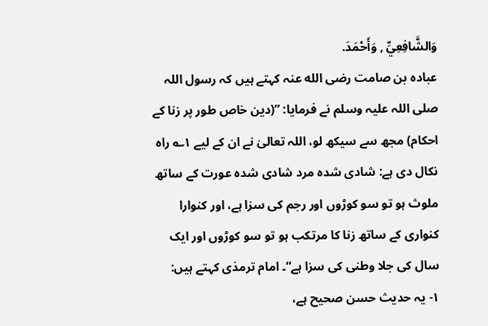وَالشَّافِعِيِّ , وَأَحْمَدَ.
عبادہ بن صامت رضی الله عنہ کہتے ہیں کہ رسول اللہ صلی اللہ علیہ وسلم نے فرمایا: ”(دین خاص طور پر زنا کے احکام) مجھ سے سیکھ لو، اللہ تعالیٰ نے ان کے لیے ۱؎ راہ نکال دی ہے: شادی شدہ مرد شادی شدہ عورت کے ساتھ ملوث ہو تو سو کوڑوں اور رجم کی سزا ہے، اور کنوارا کنواری کے ساتھ زنا کا مرتکب ہو تو سو کوڑوں اور ایک سال کی جلا وطنی کی سزا ہے“۔ امام ترمذی کہتے ہیں:
۱- یہ حدیث حسن صحیح ہے،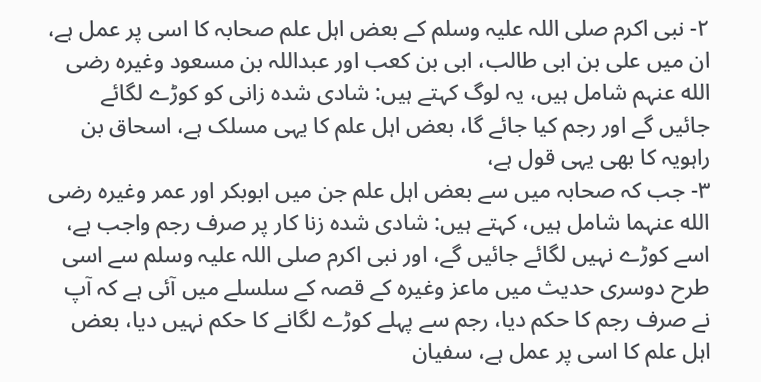۲- نبی اکرم صلی اللہ علیہ وسلم کے بعض اہل علم صحابہ کا اسی پر عمل ہے، ان میں علی بن ابی طالب، ابی بن کعب اور عبداللہ بن مسعود وغیرہ رضی الله عنہم شامل ہیں، یہ لوگ کہتے ہیں: شادی شدہ زانی کو کوڑے لگائے جائیں گے اور رجم کیا جائے گا، بعض اہل علم کا یہی مسلک ہے، اسحاق بن راہویہ کا بھی یہی قول ہے،
۳- جب کہ صحابہ میں سے بعض اہل علم جن میں ابوبکر اور عمر وغیرہ رضی الله عنہما شامل ہیں، کہتے ہیں: شادی شدہ زنا کار پر صرف رجم واجب ہے، اسے کوڑے نہیں لگائے جائیں گے، اور نبی اکرم صلی اللہ علیہ وسلم سے اسی طرح دوسری حدیث میں ماعز وغیرہ کے قصہ کے سلسلے میں آئی ہے کہ آپ نے صرف رجم کا حکم دیا، رجم سے پہلے کوڑے لگانے کا حکم نہیں دیا، بعض اہل علم کا اسی پر عمل ہے، سفیان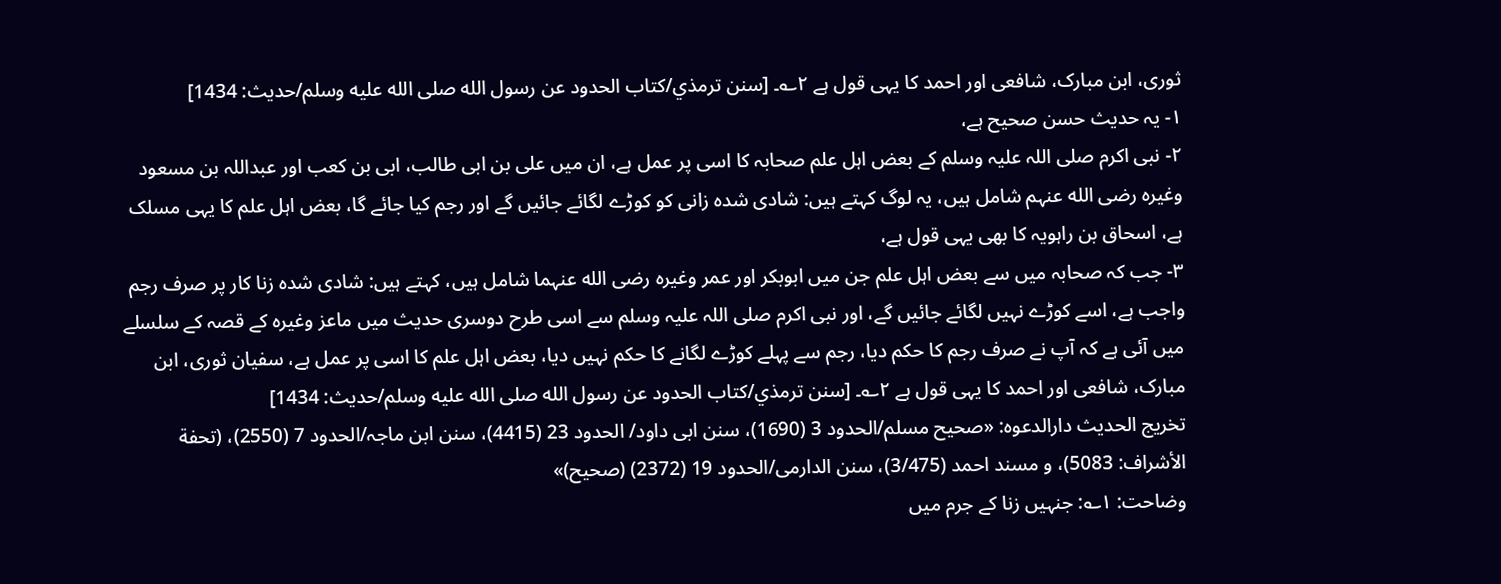ثوری، ابن مبارک، شافعی اور احمد کا یہی قول ہے ۲؎۔ [سنن ترمذي/كتاب الحدود عن رسول الله صلى الله عليه وسلم/حدیث: 1434]
۱- یہ حدیث حسن صحیح ہے،
۲- نبی اکرم صلی اللہ علیہ وسلم کے بعض اہل علم صحابہ کا اسی پر عمل ہے، ان میں علی بن ابی طالب، ابی بن کعب اور عبداللہ بن مسعود وغیرہ رضی الله عنہم شامل ہیں، یہ لوگ کہتے ہیں: شادی شدہ زانی کو کوڑے لگائے جائیں گے اور رجم کیا جائے گا، بعض اہل علم کا یہی مسلک ہے، اسحاق بن راہویہ کا بھی یہی قول ہے،
۳- جب کہ صحابہ میں سے بعض اہل علم جن میں ابوبکر اور عمر وغیرہ رضی الله عنہما شامل ہیں، کہتے ہیں: شادی شدہ زنا کار پر صرف رجم واجب ہے، اسے کوڑے نہیں لگائے جائیں گے، اور نبی اکرم صلی اللہ علیہ وسلم سے اسی طرح دوسری حدیث میں ماعز وغیرہ کے قصہ کے سلسلے میں آئی ہے کہ آپ نے صرف رجم کا حکم دیا، رجم سے پہلے کوڑے لگانے کا حکم نہیں دیا، بعض اہل علم کا اسی پر عمل ہے، سفیان ثوری، ابن مبارک، شافعی اور احمد کا یہی قول ہے ۲؎۔ [سنن ترمذي/كتاب الحدود عن رسول الله صلى الله عليه وسلم/حدیث: 1434]
تخریج الحدیث دارالدعوہ: «صحیح مسلم/الحدود 3 (1690)، سنن ابی داود/ الحدود 23 (4415)، سنن ابن ماجہ/الحدود 7 (2550)، (تحفة الأشراف: 5083)، و مسند احمد (3/475)، سنن الدارمی/الحدود 19 (2372) (صحیح)»
وضاحت: ۱؎: جنہیں زنا کے جرم میں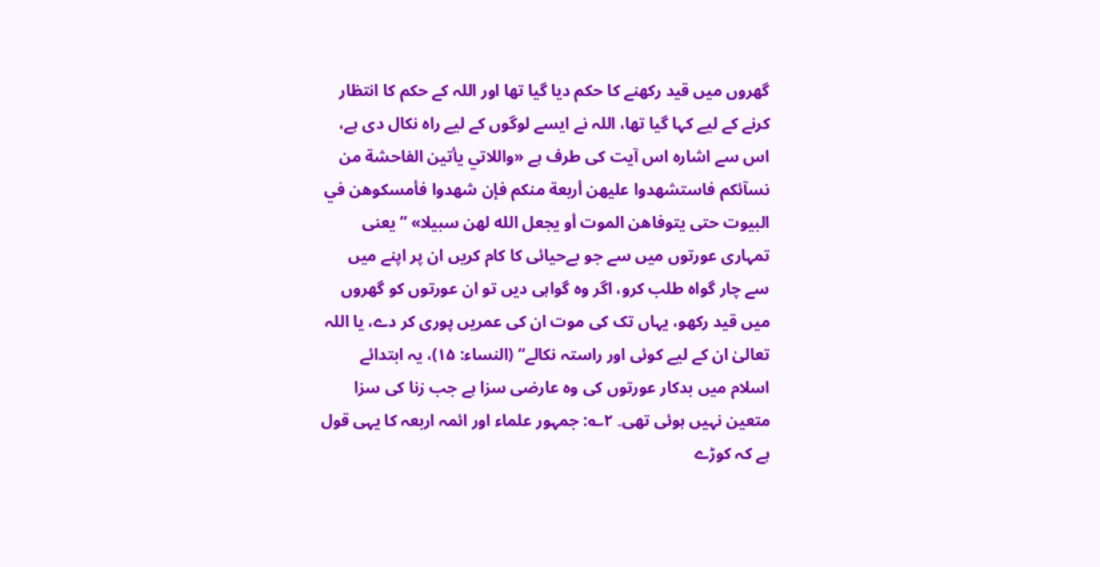گھروں میں قید رکھنے کا حکم دیا گیا تھا اور اللہ کے حکم کا انتظار کرنے کے لیے کہا گیا تھا، اللہ نے ایسے لوگوں کے لیے راہ نکال دی ہے، اس سے اشارہ اس آیت کی طرف ہے «واللاتي يأتين الفاحشة من نسآئكم فاستشهدوا عليهن أربعة منكم فإن شهدوا فأمسكوهن في البيوت حتى يتوفاهن الموت أو يجعل الله لهن سبيلا» ”یعنی تمہاری عورتوں میں سے جو بےحیائی کا کام کریں ان پر اپنے میں سے چار گواہ طلب کرو، اگر وہ گواہی دیں تو ان عورتوں کو گھروں میں قید رکھو، یہاں تک کی موت ان کی عمریں پوری کر دے، یا اللہ تعالیٰ ان کے لیے کوئی اور راستہ نکالے“ (النساء: ۱۵)، یہ ابتدائے اسلام میں بدکار عورتوں کی وہ عارضی سزا ہے جب زنا کی سزا متعین نہیں ہوئی تھی۔ ۲؎: جمہور علماء اور ائمہ اربعہ کا یہی قول ہے کہ کوڑے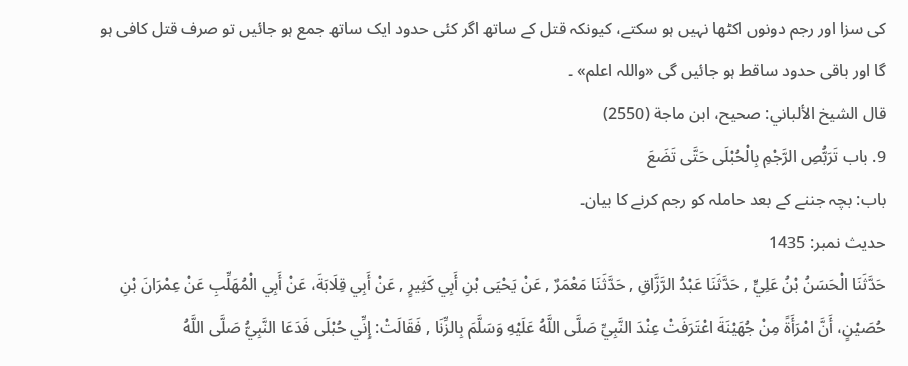کی سزا اور رجم دونوں اکٹھا نہیں ہو سکتے، کیونکہ قتل کے ساتھ اگر کئی حدود ایک ساتھ جمع ہو جائیں تو صرف قتل کافی ہو گا اور باقی حدود ساقط ہو جائیں گی «واللہ اعلم» ۔
قال الشيخ الألباني: صحيح، ابن ماجة (2550)
9. باب تَرَبُّصِ الرَّجْمِ بِالْحُبْلَى حَتَّى تَضَعَ
باب: بچہ جننے کے بعد حاملہ کو رجم کرنے کا بیان۔
حدیث نمبر: 1435
حَدَّثَنَا الْحَسَنُ بْنُ عَلِيٍّ , حَدَّثَنَا عَبْدُ الرَّزَّاقِ , حَدَّثَنَا مَعْمَرٌ , عَنْ يَحْيَى بْنِ أَبِي كَثِيرٍ , عَنْ أَبِي قِلَابَةَ، عَنْ أَبِي الْمُهَلِّبِ عَنْ عِمْرَانَ بْنِ حُصَيْنٍ، أَنَّ امْرَأَةً مِنْ جُهَيْنَةَ اعْتَرَفَتْ عِنْدَ النَّبِيِّ صَلَّى اللَّهُ عَلَيْهِ وَسَلَّمَ بِالزِّنَا , فَقَالَتْ: إِنِّي حُبْلَى فَدَعَا النَّبِيُّ صَلَّى اللَّهُ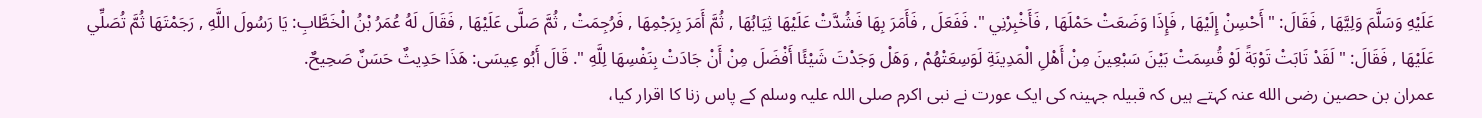عَلَيْهِ وَسَلَّمَ وَلِيَّهَا , فَقَالَ: " أَحْسِنْ إِلَيْهَا , فَإِذَا وَضَعَتْ حَمْلَهَا , فَأَخْبِرْنِي ". فَفَعَلَ , فَأَمَرَ بِهَا فَشُدَّتْ عَلَيْهَا ثِيَابُهَا , ثُمَّ أَمَرَ بِرَجْمِهَا , فَرُجِمَتْ , ثُمَّ صَلَّى عَلَيْهَا , فَقَالَ لَهُ عُمَرُ بْنُ الْخَطَّابِ: يَا رَسُولَ اللَّهِ , رَجَمْتَهَا ثُمَّ تُصَلِّي عَلَيْهَا , فَقَالَ: " لَقَدْ تَابَتْ تَوْبَةً لَوْ قُسِمَتْ بَيْنَ سَبْعِينَ مِنْ أَهْلِ الْمَدِينَةِ لَوَسِعَتْهُمْ , وَهَلْ وَجَدْتَ شَيْئًا أَفْضَلَ مِنْ أَنْ جَادَتْ بِنَفْسِهَا لِلَّهِ ". قَالَ أَبُو عِيسَى: هَذَا حَدِيثٌ حَسَنٌ صَحِيحٌ.
عمران بن حصین رضی الله عنہ کہتے ہیں کہ قبیلہ جہینہ کی ایک عورت نے نبی اکرم صلی اللہ علیہ وسلم کے پاس زنا کا اقرار کیا،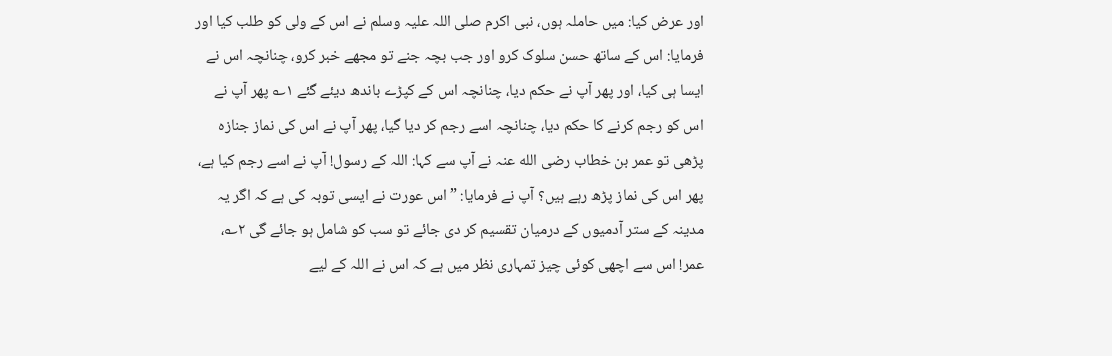اور عرض کیا: میں حاملہ ہوں، نبی اکرم صلی اللہ علیہ وسلم نے اس کے ولی کو طلب کیا اور فرمایا: اس کے ساتھ حسن سلوک کرو اور جب بچہ جنے تو مجھے خبر کرو، چنانچہ اس نے ایسا ہی کیا، اور پھر آپ نے حکم دیا، چنانچہ اس کے کپڑے باندھ دیئے گئے ۱؎ پھر آپ نے اس کو رجم کرنے کا حکم دیا، چنانچہ اسے رجم کر دیا گیا، پھر آپ نے اس کی نماز جنازہ پڑھی تو عمر بن خطاب رضی الله عنہ نے آپ سے کہا: اللہ کے رسول! آپ نے اسے رجم کیا ہے، پھر اس کی نماز پڑھ رہے ہیں؟ آپ نے فرمایا: ”اس عورت نے ایسی توبہ کی ہے کہ اگر یہ مدینہ کے ستر آدمیوں کے درمیان تقسیم کر دی جائے تو سب کو شامل ہو جائے گی ۲؎، عمر! اس سے اچھی کوئی چیز تمہاری نظر میں ہے کہ اس نے اللہ کے لیے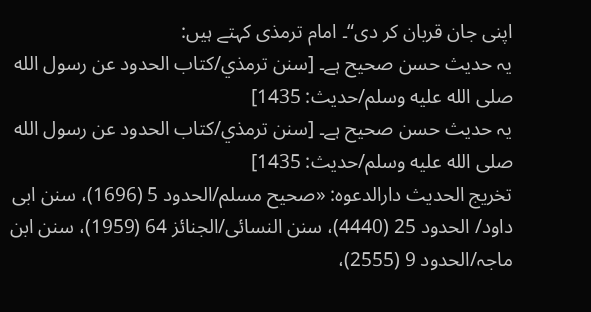اپنی جان قربان کر دی“۔ امام ترمذی کہتے ہیں:
یہ حدیث حسن صحیح ہے۔ [سنن ترمذي/كتاب الحدود عن رسول الله صلى الله عليه وسلم/حدیث: 1435]
یہ حدیث حسن صحیح ہے۔ [سنن ترمذي/كتاب الحدود عن رسول الله صلى الله عليه وسلم/حدیث: 1435]
تخریج الحدیث دارالدعوہ: «صحیح مسلم/الحدود 5 (1696)، سنن ابی داود/ الحدود 25 (4440)، سنن النسائی/الجنائز 64 (1959)، سنن ابن ماجہ/الحدود 9 (2555)،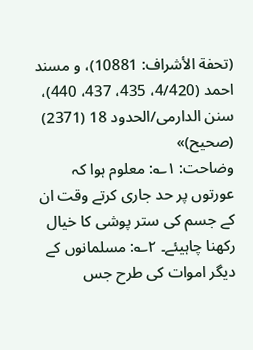(تحفة الأشراف: 10881)، و مسند احمد (4/420، 435، 437، 440)، سنن الدارمی/الحدود 18 (2371) (صحیح)»
وضاحت: ۱؎: معلوم ہوا کہ عورتوں پر حد جاری کرتے وقت ان کے جسم کی ستر پوشی کا خیال رکھنا چاہیئے۔ ۲؎: مسلمانوں کے دیگر اموات کی طرح جس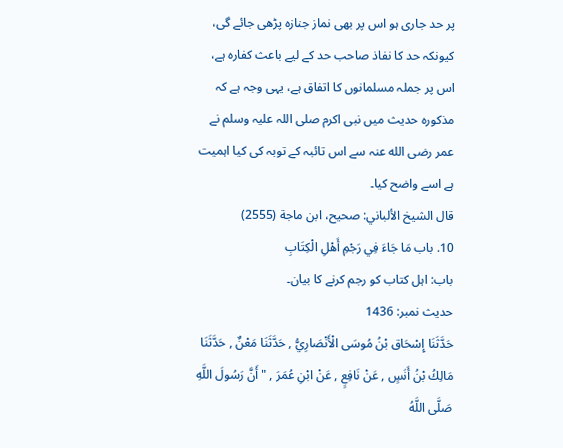پر حد جاری ہو اس پر بھی نماز جنازہ پڑھی جائے گی، کیونکہ حد کا نفاذ صاحب حد کے لیے باعث کفارہ ہے، اس پر جملہ مسلمانوں کا اتفاق ہے، یہی وجہ ہے کہ مذکورہ حدیث میں نبی اکرم صلی اللہ علیہ وسلم نے عمر رضی الله عنہ سے اس تائبہ کے توبہ کی کیا اہمیت ہے اسے واضح کیا۔
قال الشيخ الألباني: صحيح، ابن ماجة (2555)
10. باب مَا جَاءَ فِي رَجْمِ أَهْلِ الْكِتَابِ
باب: اہل کتاب کو رجم کرنے کا بیان۔
حدیث نمبر: 1436
حَدَّثَنَا إِسْحَاق بْنُ مُوسَى الْأَنْصَارِيُّ , حَدَّثَنَا مَعْنٌ , حَدَّثَنَا مَالِكُ بْنُ أَنَسٍ , عَنْ نَافِعٍ , عَنْ ابْنِ عُمَرَ , " أَنَّ رَسُولَ اللَّهِ صَلَّى اللَّهُ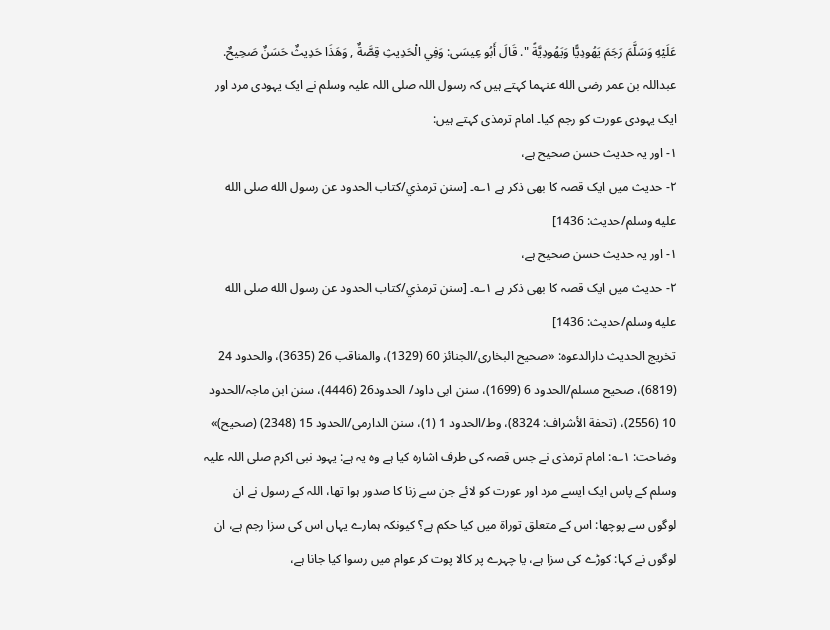عَلَيْهِ وَسَلَّمَ رَجَمَ يَهُودِيًّا وَيَهُودِيَّةً ". قَالَ أَبُو عِيسَى: وَفِي الْحَدِيثِ قِصَّةٌ , وَهَذَا حَدِيثٌ حَسَنٌ صَحِيحٌ.
عبداللہ بن عمر رضی الله عنہما کہتے ہیں کہ رسول اللہ صلی اللہ علیہ وسلم نے ایک یہودی مرد اور ایک یہودی عورت کو رجم کیا۔ امام ترمذی کہتے ہیں:
۱- اور یہ حدیث حسن صحیح ہے،
۲- حدیث میں ایک قصہ کا بھی ذکر ہے ۱؎۔ [سنن ترمذي/كتاب الحدود عن رسول الله صلى الله عليه وسلم/حدیث: 1436]
۱- اور یہ حدیث حسن صحیح ہے،
۲- حدیث میں ایک قصہ کا بھی ذکر ہے ۱؎۔ [سنن ترمذي/كتاب الحدود عن رسول الله صلى الله عليه وسلم/حدیث: 1436]
تخریج الحدیث دارالدعوہ: «صحیح البخاری/الجنائز 60 (1329)، والمناقب 26 (3635)، والحدود 24 (6819)، صحیح مسلم/الحدود 6 (1699)، سنن ابی داود/ الحدود26 (4446)، سنن ابن ماجہ/الحدود 10 (2556)، (تحفة الأشراف: 8324)، وط/الحدود 1 (1)، سنن الدارمی/الحدود 15 (2348) (صحیح)»
وضاحت: ۱؎: امام ترمذی نے جس قصہ کی طرف اشارہ کیا ہے وہ یہ ہے: یہود نبی اکرم صلی اللہ علیہ وسلم کے پاس ایک ایسے مرد اور عورت کو لائے جن سے زنا کا صدور ہوا تھا، اللہ کے رسول نے ان لوگوں سے پوچھا: اس کے متعلق توراۃ میں کیا حکم ہے؟ کیونکہ ہمارے یہاں اس کی سزا رجم ہے، ان لوگوں نے کہا: کوڑے کی سزا ہے، یا چہرے پر کالا پوت کر عوام میں رسوا کیا جانا ہے،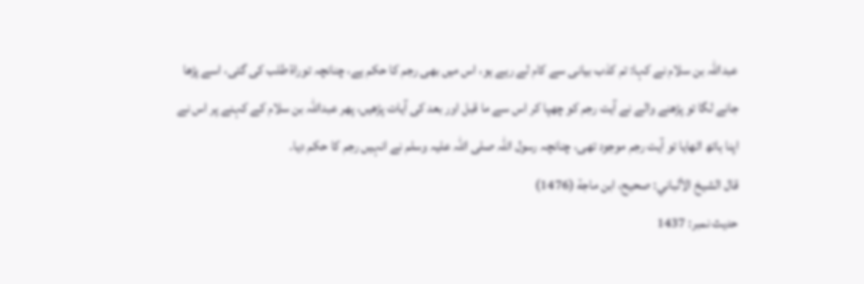عبداللہ بن سلام نے کہا: تم کذب بیانی سے کام لے رہے ہو، اس میں بھی رجم کا حکم ہے، چنانچہ توراۃ طلب کی گئی، اسے پڑھا جانے لگا تو پڑھنے والے نے آیت رجم کو چھپا کر اس سے ما قبل اور بعد کی آیات پڑھیں، پھر عبداللہ بن سلام کے کہنے پر اس نے اپنا ہاتھ اٹھایا تو آیت رجم موجود تھی، چنانچہ رسول اللہ صلی اللہ علیہ وسلم نے انہیں رجم کا حکم دیا۔
قال الشيخ الألباني: صحيح، ابن ماجة (1476)
حدیث نمبر: 1437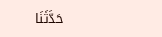حَدَّثَنَا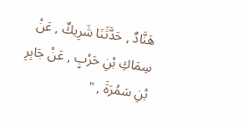هَنَّادٌ , حَدَّثَنَا شَرِيكٌ , عَنْ سِمَاكِ بْنِ حَرْبٍ , عَنْ جَابِرِ بْنِ سَمُرَةَ , "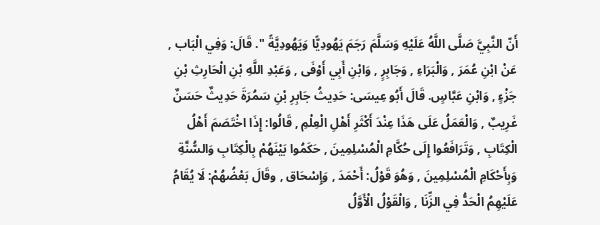أَنّ النَّبِيَّ صَلَّى اللَّهُ عَلَيْهِ وَسَلَّمَ رَجَمَ يَهُودِيًّا وَيَهُودِيَّةً ". قَالَ: وَفِي الْبَاب , عَنْ ابْنِ عُمَرَ , وَالْبَرَاءِ , وَجَابِرٍ , وَابْنِ أَبِي أَوْفَى , وَعَبْدِ اللَّهِ بْنِ الْحَارِثِ بْنِ جَزْءٍ , وَابْنِ عَبَّاسٍ. قَالَ أَبُو عِيسَى: حَدِيثُ جَابِرِ بْنِ سَمُرَةَ حَدِيثٌ حَسَنٌ غَرِيبٌ , وَالْعَمَلُ عَلَى هَذَا عِنْدَ أَكْثَرِ أَهْلِ الْعِلْمِ , قَالُوا: إِذَا اخْتَصَمَ أَهْلُ الْكِتَابِ , وَتَرَافَعُوا إِلَى حُكَّامِ الْمُسْلِمِينَ , حَكَمُوا بَيْنَهُمْ بِالْكِتَابِ وَالسُّنَّةِ وَبِأَحْكَامِ الْمُسْلِمِينَ , وَهُوَ قَوْلُ: أَحْمَدَ , وَإِسْحَاق , وقَالَ بَعْضُهُمْ: لَا يُقَامُ عَلَيْهِمُ الْحَدُّ فِي الزِّنَا , وَالْقَوْلُ الْأَوَّلُ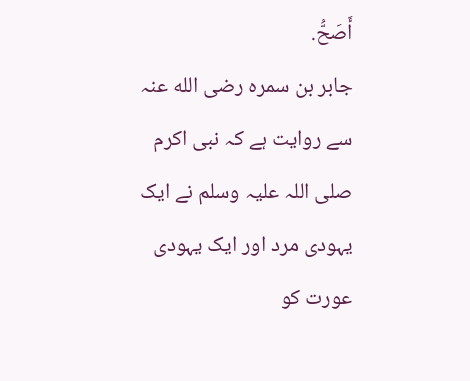أَصَحُّ.
جابر بن سمرہ رضی الله عنہ سے روایت ہے کہ نبی اکرم صلی اللہ علیہ وسلم نے ایک یہودی مرد اور ایک یہودی عورت کو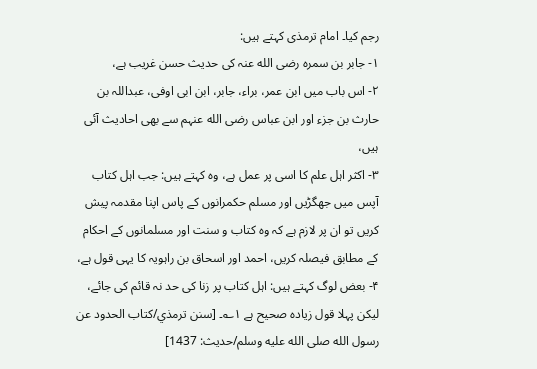رجم کیا۔ امام ترمذی کہتے ہیں:
۱- جابر بن سمرہ رضی الله عنہ کی حدیث حسن غریب ہے،
۲- اس باب میں ابن عمر، براء، جابر، ابن ابی اوفی، عبداللہ بن حارث بن جزء اور ابن عباس رضی الله عنہم سے بھی احادیث آئی ہیں،
۳- اکثر اہل علم کا اسی پر عمل ہے، وہ کہتے ہیں: جب اہل کتاب آپس میں جھگڑیں اور مسلم حکمرانوں کے پاس اپنا مقدمہ پیش کریں تو ان پر لازم ہے کہ وہ کتاب و سنت اور مسلمانوں کے احکام کے مطابق فیصلہ کریں، احمد اور اسحاق بن راہویہ کا یہی قول ہے،
۴- بعض لوگ کہتے ہیں: اہل کتاب پر زنا کی حد نہ قائم کی جائے، لیکن پہلا قول زیادہ صحیح ہے ۱؎۔ [سنن ترمذي/كتاب الحدود عن رسول الله صلى الله عليه وسلم/حدیث: 1437]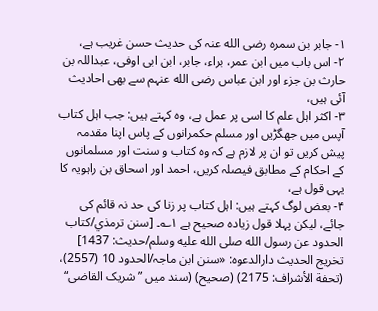۱- جابر بن سمرہ رضی الله عنہ کی حدیث حسن غریب ہے،
۲- اس باب میں ابن عمر، براء، جابر، ابن ابی اوفی، عبداللہ بن حارث بن جزء اور ابن عباس رضی الله عنہم سے بھی احادیث آئی ہیں،
۳- اکثر اہل علم کا اسی پر عمل ہے، وہ کہتے ہیں: جب اہل کتاب آپس میں جھگڑیں اور مسلم حکمرانوں کے پاس اپنا مقدمہ پیش کریں تو ان پر لازم ہے کہ وہ کتاب و سنت اور مسلمانوں کے احکام کے مطابق فیصلہ کریں، احمد اور اسحاق بن راہویہ کا یہی قول ہے،
۴- بعض لوگ کہتے ہیں: اہل کتاب پر زنا کی حد نہ قائم کی جائے، لیکن پہلا قول زیادہ صحیح ہے ۱؎۔ [سنن ترمذي/كتاب الحدود عن رسول الله صلى الله عليه وسلم/حدیث: 1437]
تخریج الحدیث دارالدعوہ: «سنن ابن ماجہ/الحدود 10 (2557)، (تحفة الأشراف: 2175) (صحیح) (سند میں ”شریک القاضی“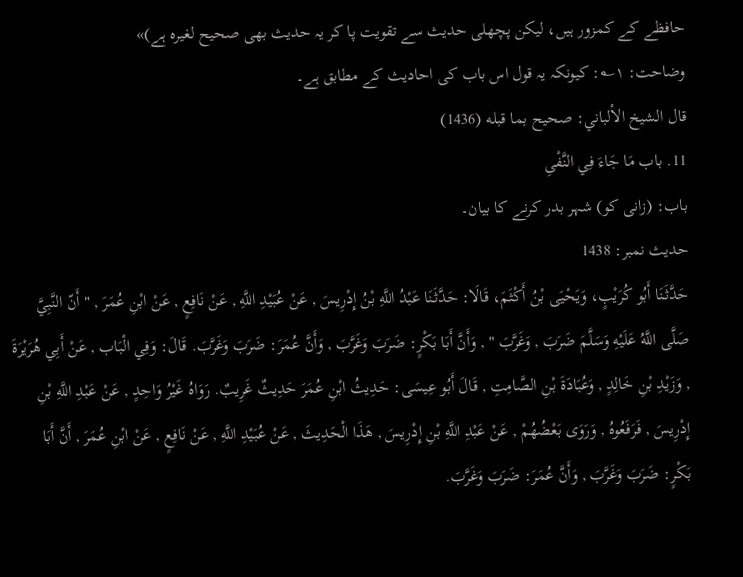حافظے کے کمزور ہیں، لیکن پچھلی حدیث سے تقویت پا کر یہ حدیث بھی صحیح لغیرہ ہے)»
وضاحت: ۱؎: کیونکہ یہ قول اس باب کی احادیث کے مطابق ہے۔
قال الشيخ الألباني: صحيح بما قبله (1436)
11. باب مَا جَاءَ فِي النَّفْىِ
باب: (زانی کو) شہر بدر کرنے کا بیان۔
حدیث نمبر: 1438
حَدَّثَنَا أَبُو كُرَيْبٍ، وَيَحْيَى بْنُ أَكْثَمَ، قَالَا: حَدَّثَنَا عَبْدُ اللَّهِ بْنُ إِدْرِيسَ , عَنْ عُبَيْدِ اللَّهِ , عَنْ نَافِعٍ , عَنْ ابْنِ عُمَرَ , " أَنّ النَّبِيَّ صَلَّى اللَّهُ عَلَيْهِ وَسَلَّمَ ضَرَبَ , وَغَرَّبَ " , وَأَنَّ أَبَا بَكْرٍ: ضَرَبَ وَغَرَّبَ , وَأَنَّ عُمَرَ: ضَرَبَ وَغَرَّبَ. قَالَ: وَفِي الْبَاب , عَنْ أَبِي هُرَيْرَةَ , وَزَيْدِ بْنِ خَالِدٍ , وَعُبَادَةَ بْنِ الصَّامِتِ , قَالَ أَبُو عِيسَى: حَدِيثُ ابْنِ عُمَرَ حَدِيثٌ غَرِيبٌ. رَوَاهُ غَيْرُ وَاحِدٍ , عَنْ عَبْدِ اللَّهِ بْنِ إِدْرِيسَ , فَرَفَعُوهُ , وَرَوَى بَعْضُهُمْ , عَنْ عَبْدِ اللَّهِ بْنِ إِدْرِيسَ , هَذَا الْحَدِيثَ , عَنْ عُبَيْدِ اللَّهِ , عَنْ نَافِعٍ , عَنْ ابْنِ عُمَرَ , أَنَّ أَبَا بَكْرٍ: ضَرَبَ وَغَرَّبَ , وَأَنَّ عُمَرَ: ضَرَبَ وَغَرَّبَ.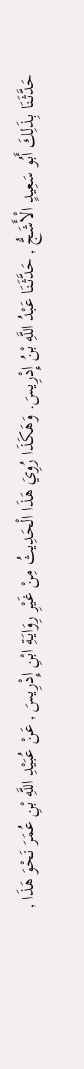حَدَّثَنَا بِذَلِكَ أَبُو سَعِيدٍ الْأَشَجُّ , حَدَّثَنَا عَبْدُ اللَّهِ بْنُ إِدْرِيسَ. وَهَكَذَا رُوِيَ هَذَا الْحَدِيثُ مِنْ غَيْرِ رِوَايَةِ ابْنِ إِدْرِيسَ , عَنْ عُبَيْدِ اللَّهِ بْنِ عُمَرَ نَحْوَ هَذَا ,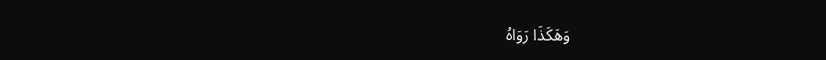وَهَكَذَا رَوَاهُ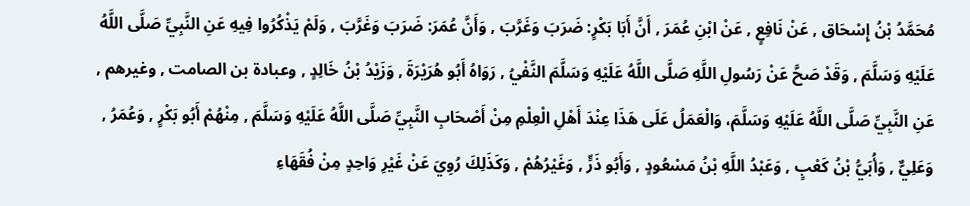مُحَمَّدُ بْنُ إِسْحَاق , عَنْ نَافِعٍ , عَنْ ابْنِ عُمَرَ , أَنَّ أَبَا بَكْرٍ: ضَرَبَ وَغَرَّبَ , وَأَنَّ عُمَرَ: ضَرَبَ وَغَرَّبَ , وَلَمْ يَذْكُرُوا فِيهِ عَنِ النَّبِيِّ صَلَّى اللَّهُ عَلَيْهِ وَسَلَّمَ , وَقَدْ صَحَّ عَنْ رَسُولِ اللَّهِ صَلَّى اللَّهُ عَلَيْهِ وَسَلَّمَ النَّفْيُ , رَوَاهُ أَبُو هُرَيْرَةَ , وَزَيْدُ بْنُ خَالِدٍ , وعبادة بن الصامت , وغيرهم , عَنِ النَّبِيِّ صَلَّى اللَّهُ عَلَيْهِ وَسَلَّمَ، وَالْعَمَلُ عَلَى هَذَا عِنْدَ أَهْلِ الْعِلْمِ مِنْ أَصْحَابِ النَّبِيِّ صَلَّى اللَّهُ عَلَيْهِ وَسَلَّمَ , مِنْهُمْ أَبُو بَكْرٍ , وَعُمَرُ , وَعَلِيٌّ , وَأُبَيُّ بْنُ كَعْبٍ , وَعَبْدُ اللَّهِ بْنُ مَسْعُودٍ , وَأَبُو ذَرٍّ , وَغَيْرُهُمْ , وَكَذَلِكَ رُوِيَ عَنْ غَيْرِ وَاحِدٍ مِنْ فُقَهَاءِ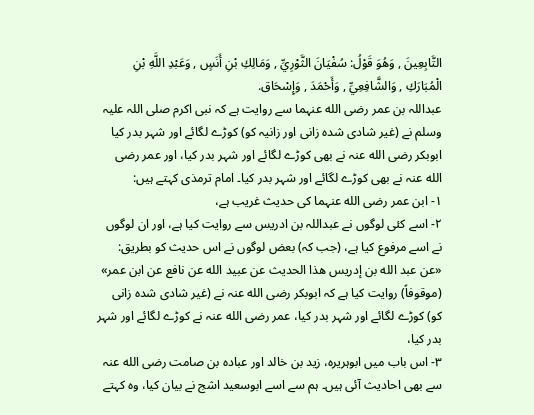التَّابِعِينَ , وَهُوَ قَوْلُ: سُفْيَانَ الثَّوْرِيِّ , وَمَالِكِ بْنِ أَنَسٍ , وَعَبْدِ اللَّهِ بْنِ الْمُبَارَكِ , وَالشَّافِعِيِّ , وَأَحْمَدَ , وَإِسْحَاق.
عبداللہ بن عمر رضی الله عنہما سے روایت ہے کہ نبی اکرم صلی اللہ علیہ وسلم نے (غیر شادی شدہ زانی اور زانیہ کو) کوڑے لگائے اور شہر بدر کیا ابوبکر رضی الله عنہ نے بھی کوڑے لگائے اور شہر بدر کیا، اور عمر رضی الله عنہ نے بھی کوڑے لگائے اور شہر بدر کیا۔ امام ترمذی کہتے ہیں:
۱- ابن عمر رضی الله عنہما کی حدیث غریب ہے،
۲- اسے کئی لوگوں نے عبداللہ بن ادریس سے روایت کیا ہے، اور ان لوگوں نے اسے مرفوع کیا ہے، (جب کہ) بعض لوگوں نے اس حدیث کو بطریق: «عن عبد الله بن إدريس هذا الحديث عن عبيد الله عن نافع عن ابن عمر» (موقوفاً) روایت کیا ہے کہ ابوبکر رضی الله عنہ نے (غیر شادی شدہ زانی کو) کوڑے لگائے اور شہر بدر کیا، عمر رضی الله عنہ نے کوڑے لگائے اور شہر بدر کیا،
۳- اس باب میں ابوہریرہ، زید بن خالد اور عبادہ بن صامت رضی الله عنہ سے بھی احادیث آئی ہیں۔ ہم سے اسے ابوسعید اشج نے بیان کیا، وہ کہتے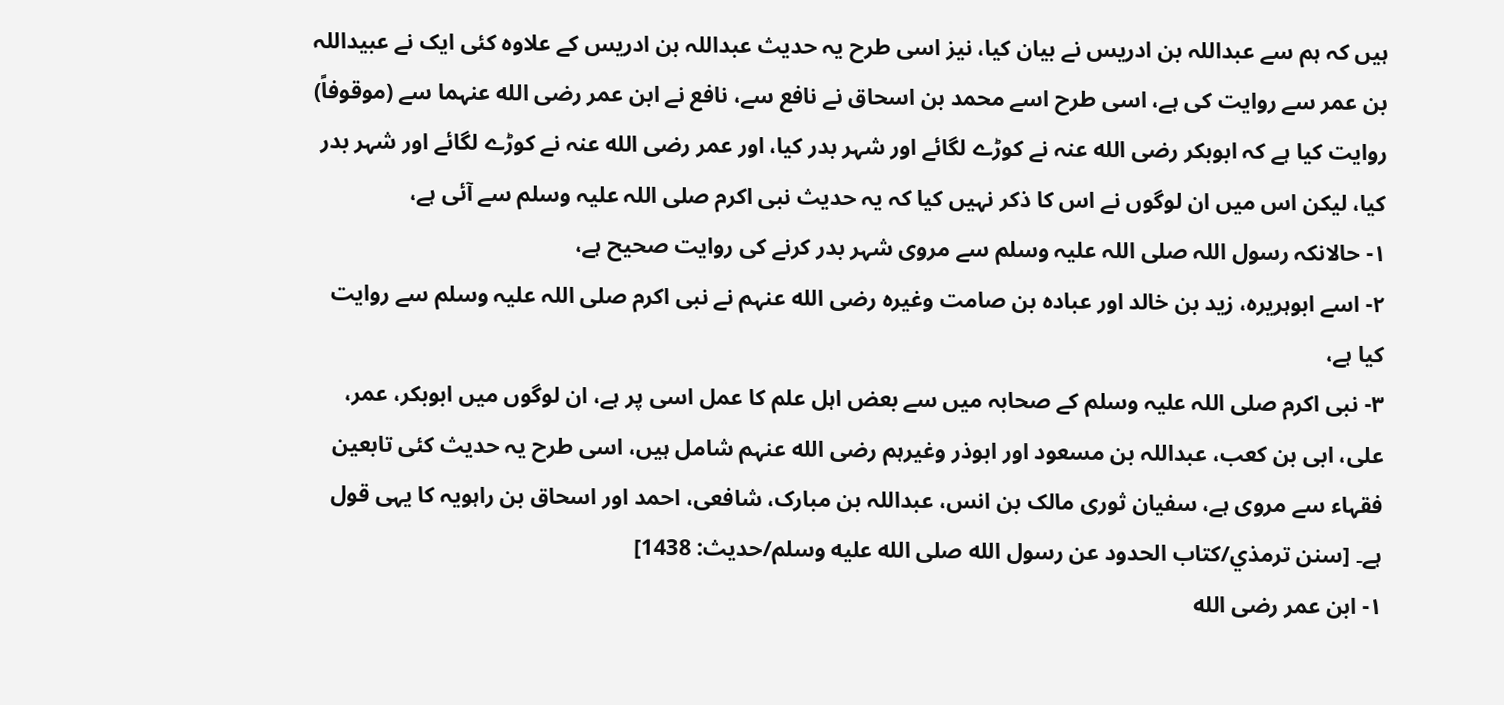ہیں کہ ہم سے عبداللہ بن ادریس نے بیان کیا، نیز اسی طرح یہ حدیث عبداللہ بن ادریس کے علاوہ کئی ایک نے عبیداللہ بن عمر سے روایت کی ہے، اسی طرح اسے محمد بن اسحاق نے نافع سے، نافع نے ابن عمر رضی الله عنہما سے (موقوفاً) روایت کیا ہے کہ ابوبکر رضی الله عنہ نے کوڑے لگائے اور شہر بدر کیا، اور عمر رضی الله عنہ نے کوڑے لگائے اور شہر بدر کیا، لیکن اس میں ان لوگوں نے اس کا ذکر نہیں کیا کہ یہ حدیث نبی اکرم صلی اللہ علیہ وسلم سے آئی ہے،
۱- حالانکہ رسول اللہ صلی اللہ علیہ وسلم سے مروی شہر بدر کرنے کی روایت صحیح ہے،
۲- اسے ابوہریرہ، زید بن خالد اور عبادہ بن صامت وغیرہ رضی الله عنہم نے نبی اکرم صلی اللہ علیہ وسلم سے روایت کیا ہے،
۳- نبی اکرم صلی اللہ علیہ وسلم کے صحابہ میں سے بعض اہل علم کا عمل اسی پر ہے، ان لوگوں میں ابوبکر، عمر، علی، ابی بن کعب، عبداللہ بن مسعود اور ابوذر وغیرہم رضی الله عنہم شامل ہیں، اسی طرح یہ حدیث کئی تابعین فقہاء سے مروی ہے، سفیان ثوری مالک بن انس، عبداللہ بن مبارک، شافعی، احمد اور اسحاق بن راہویہ کا یہی قول ہے۔ [سنن ترمذي/كتاب الحدود عن رسول الله صلى الله عليه وسلم/حدیث: 1438]
۱- ابن عمر رضی الله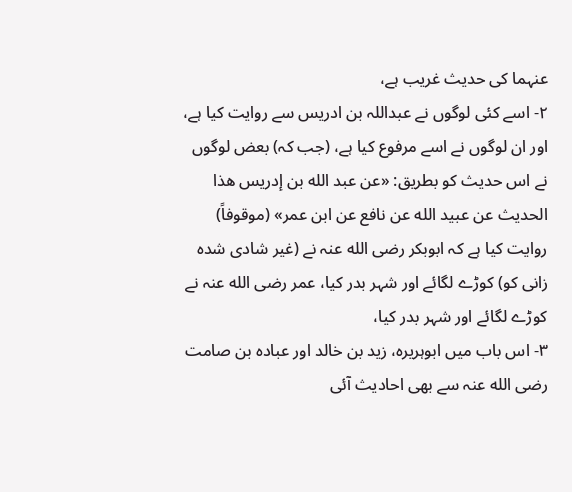عنہما کی حدیث غریب ہے،
۲- اسے کئی لوگوں نے عبداللہ بن ادریس سے روایت کیا ہے، اور ان لوگوں نے اسے مرفوع کیا ہے، (جب کہ) بعض لوگوں نے اس حدیث کو بطریق: «عن عبد الله بن إدريس هذا الحديث عن عبيد الله عن نافع عن ابن عمر» (موقوفاً) روایت کیا ہے کہ ابوبکر رضی الله عنہ نے (غیر شادی شدہ زانی کو) کوڑے لگائے اور شہر بدر کیا، عمر رضی الله عنہ نے کوڑے لگائے اور شہر بدر کیا،
۳- اس باب میں ابوہریرہ، زید بن خالد اور عبادہ بن صامت رضی الله عنہ سے بھی احادیث آئی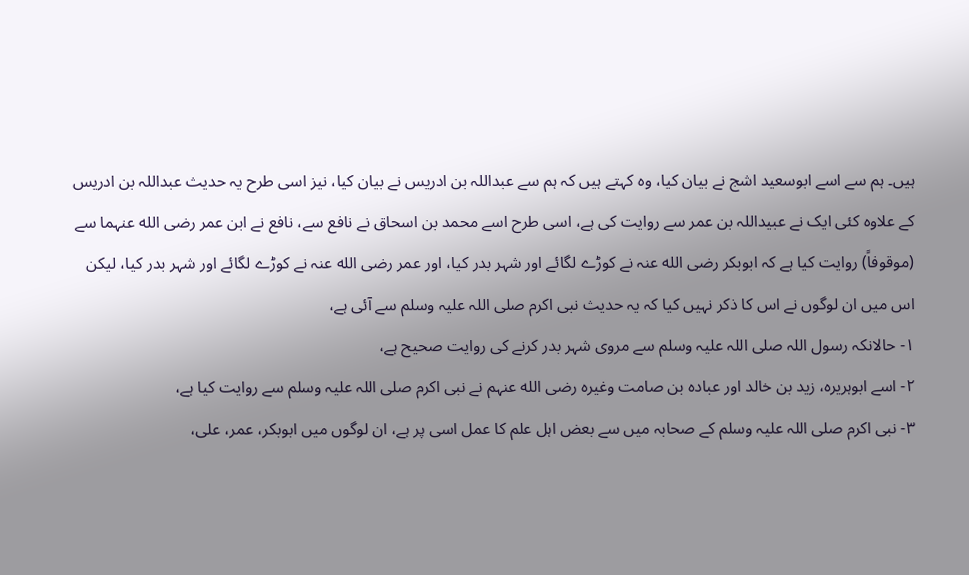ہیں۔ ہم سے اسے ابوسعید اشج نے بیان کیا، وہ کہتے ہیں کہ ہم سے عبداللہ بن ادریس نے بیان کیا، نیز اسی طرح یہ حدیث عبداللہ بن ادریس کے علاوہ کئی ایک نے عبیداللہ بن عمر سے روایت کی ہے، اسی طرح اسے محمد بن اسحاق نے نافع سے، نافع نے ابن عمر رضی الله عنہما سے (موقوفاً) روایت کیا ہے کہ ابوبکر رضی الله عنہ نے کوڑے لگائے اور شہر بدر کیا، اور عمر رضی الله عنہ نے کوڑے لگائے اور شہر بدر کیا، لیکن اس میں ان لوگوں نے اس کا ذکر نہیں کیا کہ یہ حدیث نبی اکرم صلی اللہ علیہ وسلم سے آئی ہے،
۱- حالانکہ رسول اللہ صلی اللہ علیہ وسلم سے مروی شہر بدر کرنے کی روایت صحیح ہے،
۲- اسے ابوہریرہ، زید بن خالد اور عبادہ بن صامت وغیرہ رضی الله عنہم نے نبی اکرم صلی اللہ علیہ وسلم سے روایت کیا ہے،
۳- نبی اکرم صلی اللہ علیہ وسلم کے صحابہ میں سے بعض اہل علم کا عمل اسی پر ہے، ان لوگوں میں ابوبکر، عمر، علی،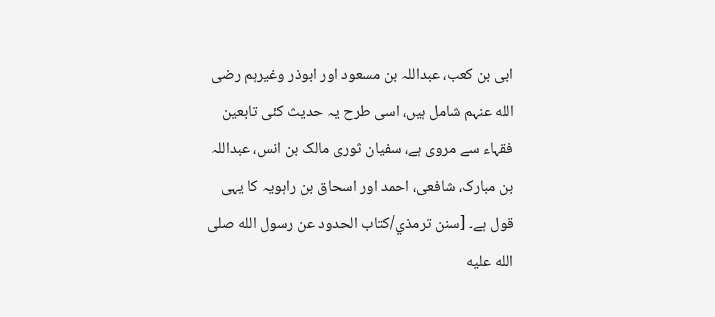ابی بن کعب، عبداللہ بن مسعود اور ابوذر وغیرہم رضی الله عنہم شامل ہیں، اسی طرح یہ حدیث کئی تابعین فقہاء سے مروی ہے، سفیان ثوری مالک بن انس، عبداللہ بن مبارک، شافعی، احمد اور اسحاق بن راہویہ کا یہی قول ہے۔ [سنن ترمذي/كتاب الحدود عن رسول الله صلى الله عليه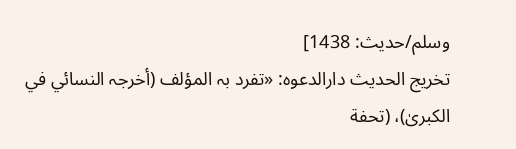وسلم/حدیث: 1438]
تخریج الحدیث دارالدعوہ: «تفرد بہ المؤلف (أخرجہ النسائي في الکبریٰ)، (تحفة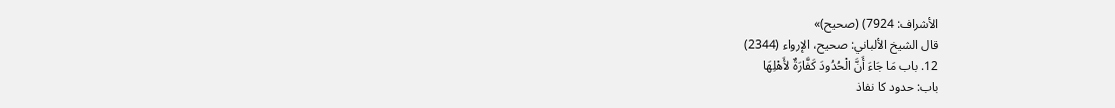الأشراف: 7924) (صحیح)»
قال الشيخ الألباني: صحيح، الإرواء (2344)
12. باب مَا جَاءَ أَنَّ الْحُدُودَ كَفَّارَةٌ لأَهْلِهَا
باب: حدود کا نفاذ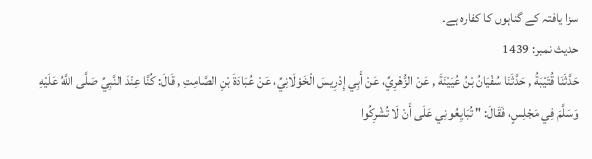سزا یافتہ کے گناہوں کا کفارہ ہے۔
حدیث نمبر: 1439
حَدَّثَنَا قُتَيْبَةُ , حَدَّثَنَا سُفْيَانُ بْنُ عُيَيْنَةَ , عَنْ الزُّهْرِيِّ، عَنْ أَبِي إِدْرِيسَ الْخَوْلَانِيِّ، عَنْ عُبَادَةَ بْنِ الصَّامِتِ , قَالَ: كُنَّا عِنْدَ النَّبِيِّ صَلَّى اللَّهُ عَلَيْهِ وَسَلَّمَ فِي مَجْلِسٍ، فَقَالَ: " تُبَايِعُونِي عَلَى أَنْ لَا تُشْرِكُوا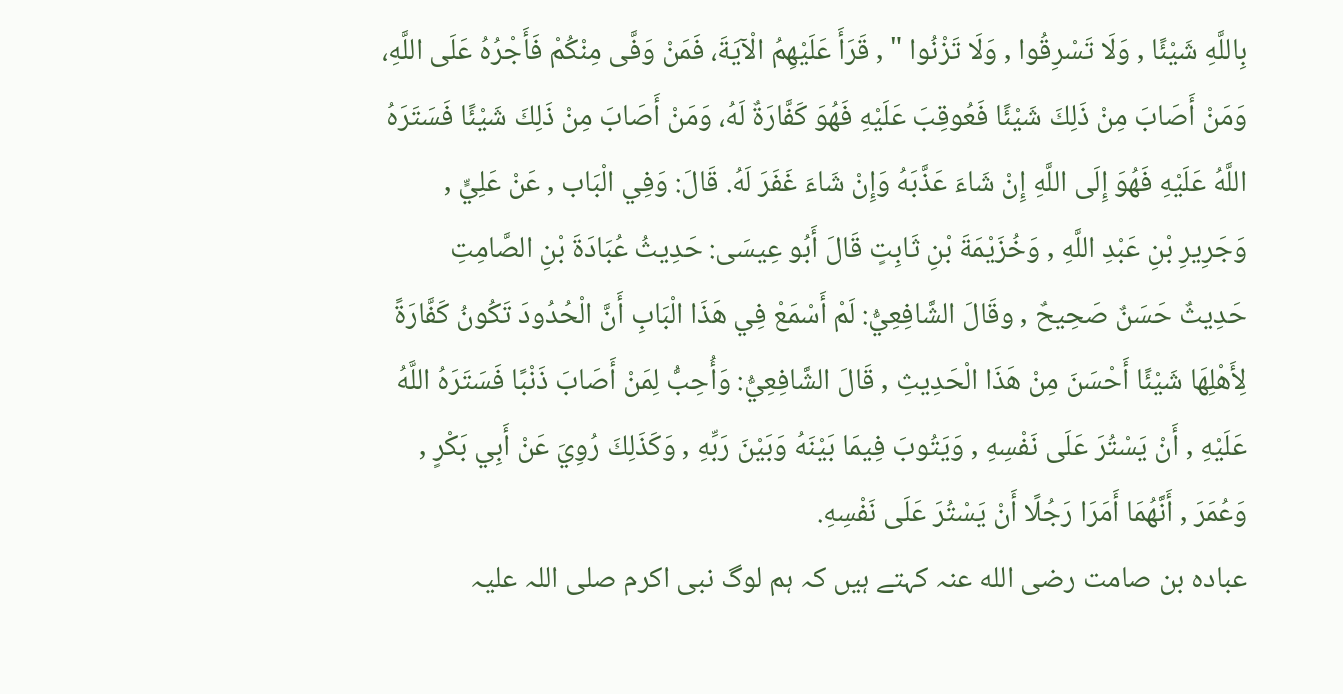بِاللَّهِ شَيْئًا , وَلَا تَسْرِقُوا , وَلَا تَزْنُوا " , قَرَأَ عَلَيْهِمُ الْآيَةَ، فَمَنْ وَفَّى مِنْكُمْ فَأَجْرُهُ عَلَى اللَّهِ، وَمَنْ أَصَابَ مِنْ ذَلِكَ شَيْئًا فَعُوقِبَ عَلَيْهِ فَهُوَ كَفَّارَةٌ لَهُ، وَمَنْ أَصَابَ مِنْ ذَلِكَ شَيْئًا فَسَتَرَهُ اللَّهُ عَلَيْهِ فَهُوَ إِلَى اللَّهِ إِنْ شَاءَ عَذَّبَهُ وَإِنْ شَاءَ غَفَرَ لَهُ. قَالَ: وَفِي الْبَاب , عَنْ عَلِيٍّ , وَجَرِيرِ بْنِ عَبْدِ اللَّهِ , وَخُزَيْمَةَ بْنِ ثَابِتٍ قَالَ أَبُو عِيسَى: حَدِيثُ عُبَادَةَ بْنِ الصَّامِتِ حَدِيثٌ حَسَنٌ صَحِيحٌ , وقَالَ الشَّافِعِيُّ: لَمْ أَسْمَعْ فِي هَذَا الْبَابِ أَنَّ الْحُدُودَ تَكُونُ كَفَّارَةً لِأَهْلِهَا شَيْئًا أَحْسَنَ مِنْ هَذَا الْحَدِيثِ , قَالَ الشَّافِعِيُّ: وَأُحِبُّ لِمَنْ أَصَابَ ذَنْبًا فَسَتَرَهُ اللَّهُ عَلَيْهِ , أَنْ يَسْتُرَ عَلَى نَفْسِهِ , وَيَتُوبَ فِيمَا بَيْنَهُ وَبَيْنَ رَبِّهِ , وَكَذَلِكَ رُوِيَ عَنْ أَبِي بَكْرٍ , وَعُمَرَ , أَنَّهُمَا أَمَرَا رَجُلًا أَنْ يَسْتُرَ عَلَى نَفْسِهِ.
عبادہ بن صامت رضی الله عنہ کہتے ہیں کہ ہم لوگ نبی اکرم صلی اللہ علیہ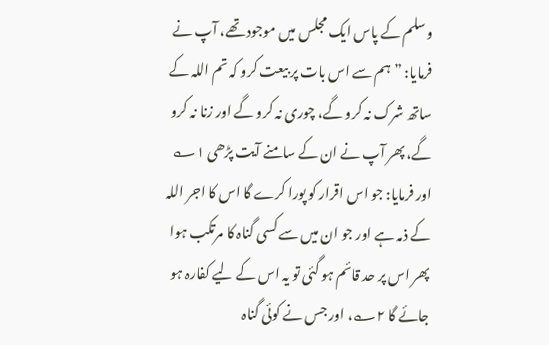وسلم کے پاس ایک مجلس میں موجود تھے، آپ نے فرمایا: ”ہم سے اس بات پر بیعت کرو کہ تم اللہ کے ساتھ شرک نہ کرو گے، چوری نہ کرو گے اور زنا نہ کرو گے، پھر آپ نے ان کے سامنے آیت پڑھی ۱؎ اور فرمایا: جو اس اقرار کو پورا کرے گا اس کا اجر اللہ کے ذمہ ہے اور جو ان میں سے کسی گناہ کا مرتکب ہوا پھر اس پر حد قائم ہو گئی تو یہ اس کے لیے کفارہ ہو جائے گا ۲؎، اور جس نے کوئی گناہ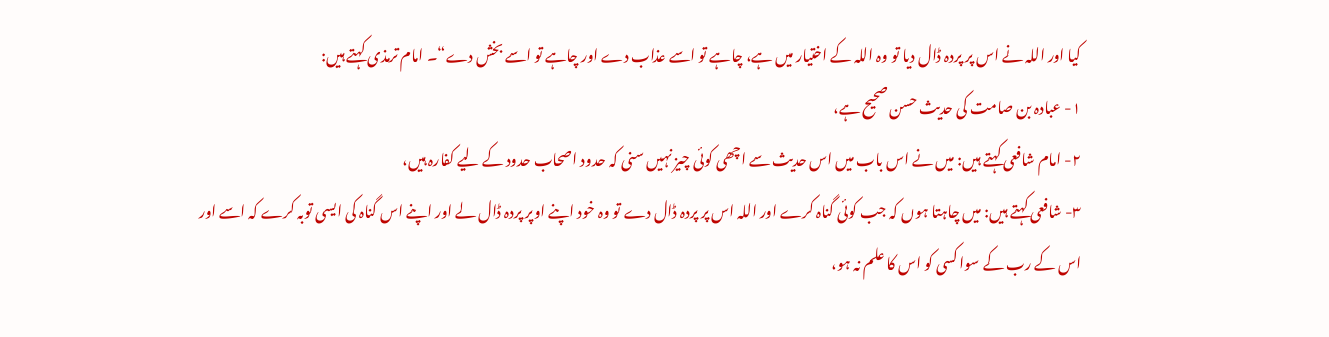کیا اور اللہ نے اس پر پردہ ڈال دیا تو وہ اللہ کے اختیار میں ہے، چاہے تو اسے عذاب دے اور چاہے تو اسے بخش دے“۔ امام ترمذی کہتے ہیں:
۱- عبادہ بن صامت کی حدیث حسن صحیح ہے،
۲- امام شافعی کہتے ہیں: میں نے اس باب میں اس حدیث سے اچھی کوئی چیز نہیں سنی کہ حدود اصحاب حدود کے لیے کفارہ ہیں،
۳- شافعی کہتے ہیں: میں چاہتا ہوں کہ جب کوئی گناہ کرے اور اللہ اس پر پردہ ڈال دے تو وہ خود اپنے اوپر پردہ ڈال لے اور اپنے اس گناہ کی ایسی توبہ کرے کہ اسے اور اس کے رب کے سوا کسی کو اس کا علم نہ ہو،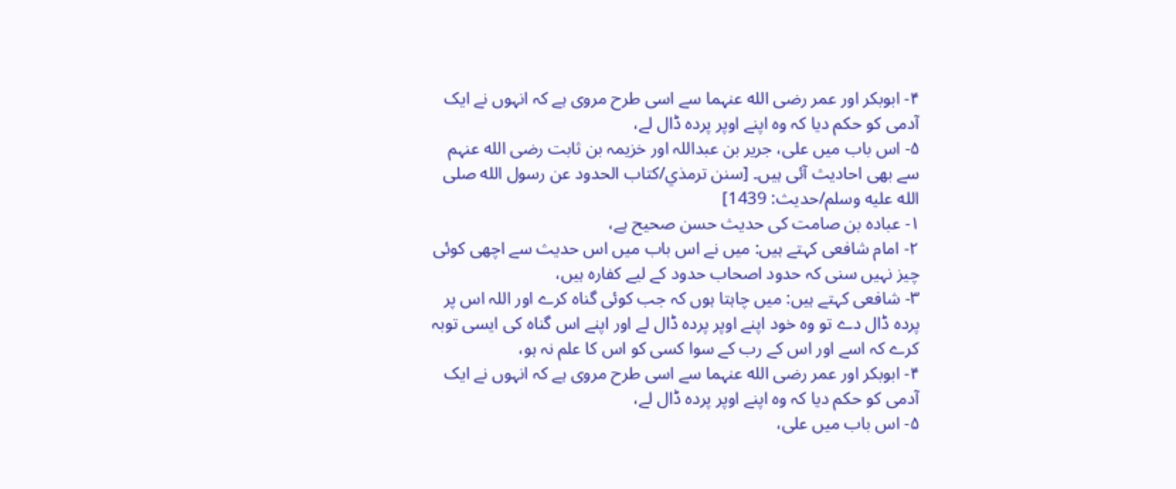۴- ابوبکر اور عمر رضی الله عنہما سے اسی طرح مروی ہے کہ انہوں نے ایک آدمی کو حکم دیا کہ وہ اپنے اوپر پردہ ڈال لے،
۵- اس باب میں علی، جریر بن عبداللہ اور خزیمہ بن ثابت رضی الله عنہم سے بھی احادیث آئی ہیں۔ [سنن ترمذي/كتاب الحدود عن رسول الله صلى الله عليه وسلم/حدیث: 1439]
۱- عبادہ بن صامت کی حدیث حسن صحیح ہے،
۲- امام شافعی کہتے ہیں: میں نے اس باب میں اس حدیث سے اچھی کوئی چیز نہیں سنی کہ حدود اصحاب حدود کے لیے کفارہ ہیں،
۳- شافعی کہتے ہیں: میں چاہتا ہوں کہ جب کوئی گناہ کرے اور اللہ اس پر پردہ ڈال دے تو وہ خود اپنے اوپر پردہ ڈال لے اور اپنے اس گناہ کی ایسی توبہ کرے کہ اسے اور اس کے رب کے سوا کسی کو اس کا علم نہ ہو،
۴- ابوبکر اور عمر رضی الله عنہما سے اسی طرح مروی ہے کہ انہوں نے ایک آدمی کو حکم دیا کہ وہ اپنے اوپر پردہ ڈال لے،
۵- اس باب میں علی،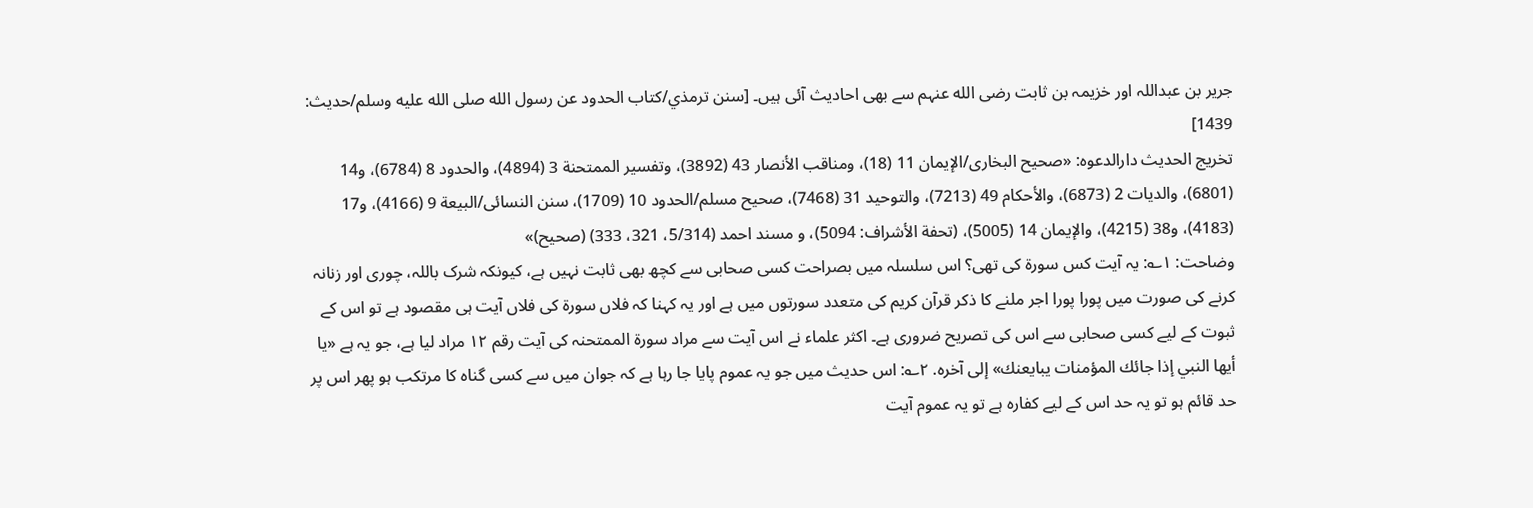جریر بن عبداللہ اور خزیمہ بن ثابت رضی الله عنہم سے بھی احادیث آئی ہیں۔ [سنن ترمذي/كتاب الحدود عن رسول الله صلى الله عليه وسلم/حدیث: 1439]
تخریج الحدیث دارالدعوہ: «صحیح البخاری/الإیمان 11 (18)، ومناقب الأنصار 43 (3892)، وتفسیر الممتحنة 3 (4894)، والحدود 8 (6784)، و14 (6801)، والدیات 2 (6873)، والأحکام 49 (7213)، والتوحید 31 (7468)، صحیح مسلم/الحدود 10 (1709)، سنن النسائی/البیعة 9 (4166)، و17 (4183)، و38 (4215)، والإیمان 14 (5005)، (تحفة الأشراف: 5094)، و مسند احمد (5/314، 321، 333) (صحیح)»
وضاحت: ۱؎: یہ آیت کس سورۃ کی تھی؟ اس سلسلہ میں بصراحت کسی صحابی سے کچھ بھی ثابت نہیں ہے، کیونکہ شرک باللہ، چوری اور زنانہ کرنے کی صورت میں پورا پورا اجر ملنے کا ذکر قرآن کریم کی متعدد سورتوں میں ہے اور یہ کہنا کہ فلاں سورۃ کی فلاں آیت ہی مقصود ہے تو اس کے ثبوت کے لیے کسی صحابی سے اس کی تصریح ضروری ہے۔ اکثر علماء نے اس آیت سے مراد سورۃ الممتحنہ کی آیت رقم ۱۲ مراد لیا ہے، جو یہ ہے «يا أيها النبي إذا جائك المؤمنات يبايعنك» إلى آخره. ۲؎: اس حدیث میں جو یہ عموم پایا جا رہا ہے کہ جوان میں سے کسی گناہ کا مرتکب ہو پھر اس پر حد قائم ہو تو یہ حد اس کے لیے کفارہ ہے تو یہ عموم آیت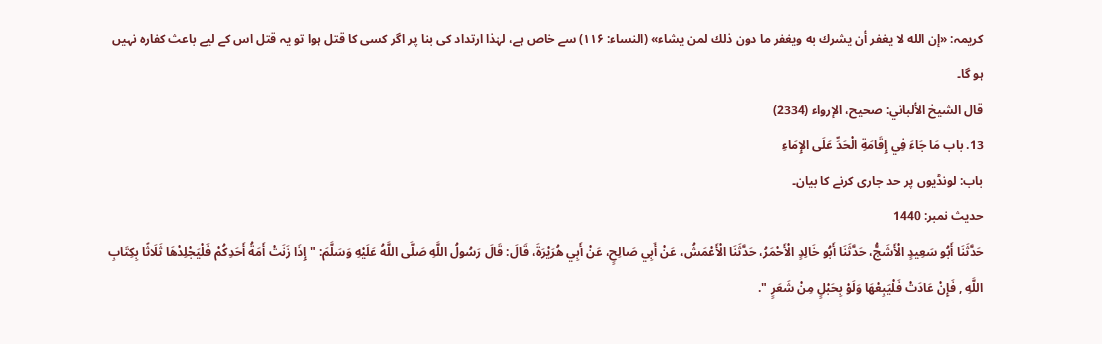کریمہ: «إن الله لا يغفر أن يشرك به ويغفر ما دون ذلك لمن يشاء» (النساء: ۱۱۶) سے خاص ہے، لہٰذا ارتداد کی بنا پر اگر کسی کا قتل ہوا تو یہ قتل اس کے لیے باعث کفارہ نہیں ہو گا۔
قال الشيخ الألباني: صحيح، الإرواء (2334)
13. باب مَا جَاءَ فِي إِقَامَةِ الْحَدِّ عَلَى الإِمَاءِ
باب: لونڈیوں پر حد جاری کرنے کا بیان۔
حدیث نمبر: 1440
حَدَّثَنَا أَبُو سَعِيدٍ الْأَشَجُّ، حَدَّثَنَا أَبُو خَالِدٍ الْأَحْمَرُ، حَدَّثَنَا الْأَعْمَشُ، عَنْ أَبِي صَالِحٍ، عَنْ أَبِي هُرَيْرَةَ، قَالَ: قَالَ رَسُولُ اللَّهِ صَلَّى اللَّهُ عَلَيْهِ وَسَلَّمَ: " إِذَا زَنَتْ أَمَةُ أَحَدِكُمْ فَلْيَجْلِدْهَا ثَلَاثًا بِكِتَابِ اللَّهِ , فَإِنْ عَادَتْ فَلْيَبِعْهَا وَلَوْ بِحَبْلٍ مِنْ شَعَرٍ ".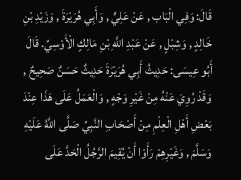قَالَ: وَفِي الْبَاب , عَنْ عَلِيٍّ , وَأَبِي هُرَيْرَةَ , وَزَيْدِ بْنِ خَالِدٍ , وَشِبْلٍ , عَنْ عَبْدِ اللَّهِ بْنِ مَالِكٍ الْأَوْسِيِّ. قَالَ أَبُو عِيسَى: حَدِيثُ أَبِي هُرَيْرَةَ حَدِيثٌ حَسَنٌ صَحِيحٌ , وَقَدْ رُوِيَ عَنْهُ مِنْ غَيْرِ وَجْهٍ , وَالْعَمَلُ عَلَى هَذَا عِنْدَ بَعْضِ أَهْلِ الْعِلْمِ مِنْ أَصْحَابِ النَّبِيِّ صَلَّى اللَّهُ عَلَيْهِ وَسَلَّمَ , وَغَيْرِهِمْ رَأَوْا أَنْ يُقِيمَ الرَّجُلُ الْحَدَّ عَلَى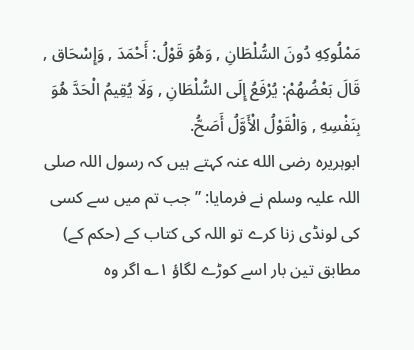مَمْلُوكِهِ دُونَ السُّلْطَانِ , وَهُوَ قَوْلُ: أَحْمَدَ , وَإِسْحَاق , قَالَ بَعْضُهُمْ: يُرْفَعُ إِلَى السُّلْطَانِ , وَلَا يُقِيمُ الْحَدَّ هُوَ بِنَفْسِهِ , وَالْقَوْلُ الْأَوَّلُ أَصَحُّ.
ابوہریرہ رضی الله عنہ کہتے ہیں کہ رسول اللہ صلی اللہ علیہ وسلم نے فرمایا: ”جب تم میں سے کسی کی لونڈی زنا کرے تو اللہ کی کتاب کے (حکم کے) مطابق تین بار اسے کوڑے لگاؤ ۱؎ اگر وہ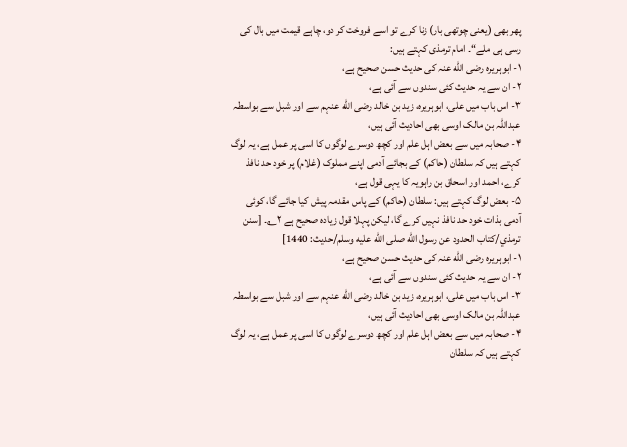پھر بھی (یعنی چوتھی بار) زنا کرے تو اسے فروخت کر دو، چاہے قیمت میں بال کی رسی ہی ملے“۔ امام ترمذی کہتے ہیں:
۱- ابوہریرہ رضی الله عنہ کی حدیث حسن صحیح ہے،
۲- ان سے یہ حدیث کئی سندوں سے آئی ہے،
۳- اس باب میں علی، ابوہریرہ، زید بن خالد رضی الله عنہم سے اور شبل سے بواسطہ عبداللہ بن مالک اوسی بھی احادیث آئی ہیں،
۴- صحابہ میں سے بعض اہل علم اور کچھ دوسرے لوگوں کا اسی پر عمل ہے، یہ لوگ کہتے ہیں کہ سلطان (حاکم) کے بجائے آدمی اپنے مملوک (غلام) پر خود حد نافذ کرے، احمد اور اسحاق بن راہویہ کا یہی قول ہے،
۵- بعض لوگ کہتے ہیں: سلطان (حاکم) کے پاس مقدمہ پیش کیا جائے گا، کوئی آدمی بذات خود حد نافذ نہیں کرے گا، لیکن پہلا قول زیادہ صحیح ہے ۲؎۔ [سنن ترمذي/كتاب الحدود عن رسول الله صلى الله عليه وسلم/حدیث: 1440]
۱- ابوہریرہ رضی الله عنہ کی حدیث حسن صحیح ہے،
۲- ان سے یہ حدیث کئی سندوں سے آئی ہے،
۳- اس باب میں علی، ابوہریرہ، زید بن خالد رضی الله عنہم سے اور شبل سے بواسطہ عبداللہ بن مالک اوسی بھی احادیث آئی ہیں،
۴- صحابہ میں سے بعض اہل علم اور کچھ دوسرے لوگوں کا اسی پر عمل ہے، یہ لوگ کہتے ہیں کہ سلطان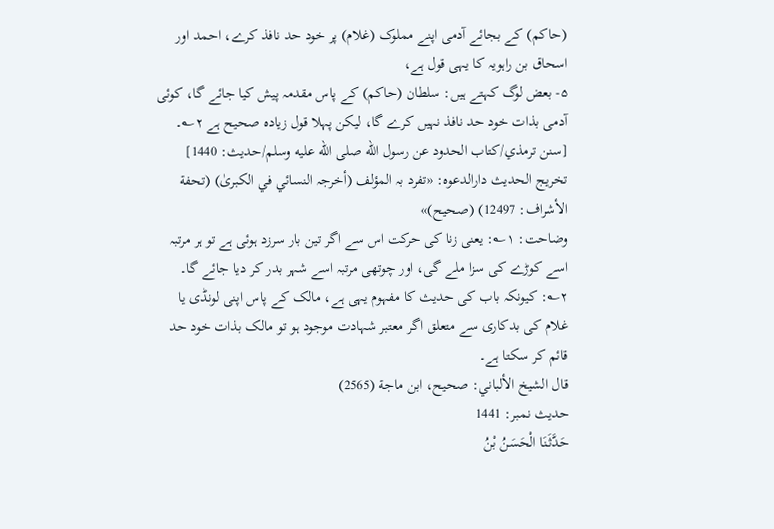(حاکم) کے بجائے آدمی اپنے مملوک (غلام) پر خود حد نافذ کرے، احمد اور اسحاق بن راہویہ کا یہی قول ہے،
۵- بعض لوگ کہتے ہیں: سلطان (حاکم) کے پاس مقدمہ پیش کیا جائے گا، کوئی آدمی بذات خود حد نافذ نہیں کرے گا، لیکن پہلا قول زیادہ صحیح ہے ۲؎۔ [سنن ترمذي/كتاب الحدود عن رسول الله صلى الله عليه وسلم/حدیث: 1440]
تخریج الحدیث دارالدعوہ: «تفرد بہ المؤلف (أخرجہ النسائي في الکبریٰ) (تحفة الأشراف: 12497) (صحیح)»
وضاحت: ۱؎: یعنی زنا کی حرکت اس سے اگر تین بار سرزد ہوئی ہے تو ہر مرتبہ اسے کوڑے کی سزا ملے گی، اور چوتھی مرتبہ اسے شہر بدر کر دیا جائے گا۔ ۲؎: کیونکہ باب کی حدیث کا مفہوم یہی ہے، مالک کے پاس اپنی لونڈی یا غلام کی بدکاری سے متعلق اگر معتبر شہادت موجود ہو تو مالک بذات خود حد قائم کر سکتا ہے۔
قال الشيخ الألباني: صحيح، ابن ماجة (2565)
حدیث نمبر: 1441
حَدَّثَنَا الْحَسَنُ بْنُ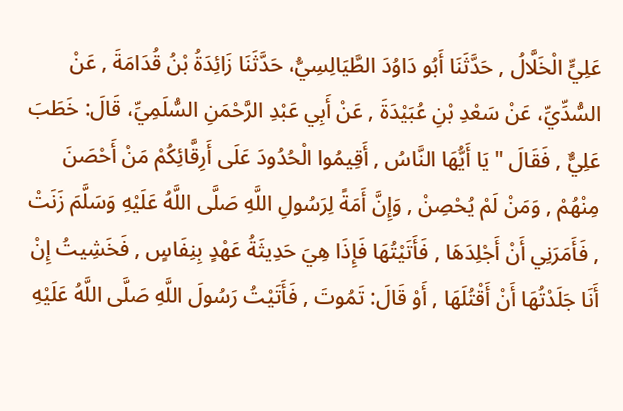عَلِيٍّ الْخَلَّالُ , حَدَّثَنَا أَبُو دَاوُدَ الطَّيَالِسِيُّ، حَدَّثَنَا زَائِدَةُ بْنُ قُدَامَةَ , عَنْ السُّدِّيِّ، عَنْ سَعْدِ بْنِ عُبَيْدَةَ , عَنْ أَبِي عَبْدِ الرَّحْمَنِ السُّلَمِيِّ، قَالَ: خَطَبَ عَلِيٌّ , فَقَالَ " يَا أَيُّهَا النَّاسُ , أَقِيمُوا الْحُدُودَ عَلَى أَرِقَّائِكُمْ مَنْ أَحْصَنَ مِنْهُمْ , وَمَنْ لَمْ يُحْصِنْ , وَإِنَّ أَمَةً لِرَسُولِ اللَّهِ صَلَّى اللَّهُ عَلَيْهِ وَسَلَّمَ زَنَتْ , فَأَمَرَنِي أَنْ أَجْلِدَهَا , فَأَتَيْتُهَا فَإِذَا هِيَ حَدِيثَةُ عَهْدٍ بِنِفَاسٍ , فَخَشِيتُ إِنْ أَنَا جَلَدْتُهَا أَنْ أَقْتُلَهَا , أَوْ قَالَ: تَمُوتَ , فَأَتَيْتُ رَسُولَ اللَّهِ صَلَّى اللَّهُ عَلَيْهِ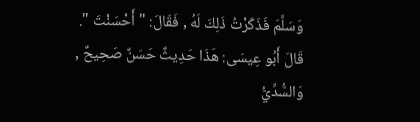وَسَلَّمَ فَذَكَرْتُ ذَلِكَ لَهُ , فَقَالَ: " أَحْسَنْتَ ". قَالَ أَبُو عِيسَى: هَذَا حَدِيثٌ حَسَنٌ صَحِيحٌ , وَالسُّدِّيُّ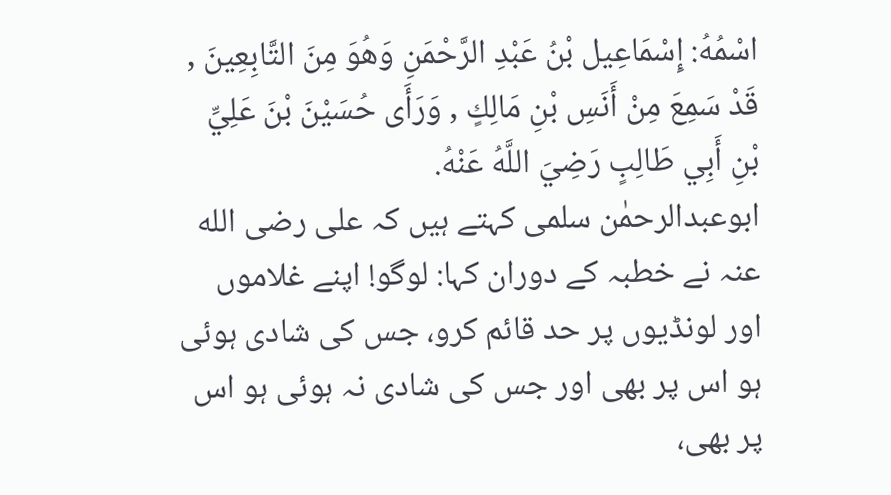اسْمُهُ: إِسْمَاعِيل بْنُ عَبْدِ الرَّحْمَنِ وَهُوَ مِنَ التَّابِعِينَ , قَدْ سَمِعَ مِنْ أَنَسِ بْنِ مَالِكٍ , وَرَأَى حُسَيْنَ بْنَ عَلِيِّ بْنِ أَبِي طَالِبٍ رَضِيَ اللَّهُ عَنْهُ.
ابوعبدالرحمٰن سلمی کہتے ہیں کہ علی رضی الله عنہ نے خطبہ کے دوران کہا: لوگو! اپنے غلاموں اور لونڈیوں پر حد قائم کرو، جس کی شادی ہوئی ہو اس پر بھی اور جس کی شادی نہ ہوئی ہو اس پر بھی،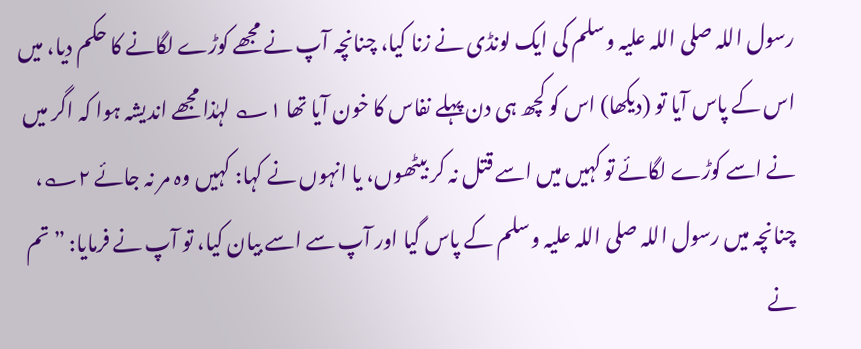رسول اللہ صلی اللہ علیہ وسلم کی ایک لونڈی نے زنا کیا، چنانچہ آپ نے مجھے کوڑے لگانے کا حکم دیا، میں اس کے پاس آیا تو (دیکھا) اس کو کچھ ہی دن پہلے نفاس کا خون آیا تھا ۱؎ لہٰذا مجھے اندیشہ ہوا کہ اگر میں نے اسے کوڑے لگائے تو کہیں میں اسے قتل نہ کر بیٹھوں، یا انہوں نے کہا: کہیں وہ مر نہ جائے ۲؎، چنانچہ میں رسول اللہ صلی اللہ علیہ وسلم کے پاس گیا اور آپ سے اسے بیان کیا، تو آپ نے فرمایا: ”تم نے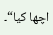اچھا کیا“۔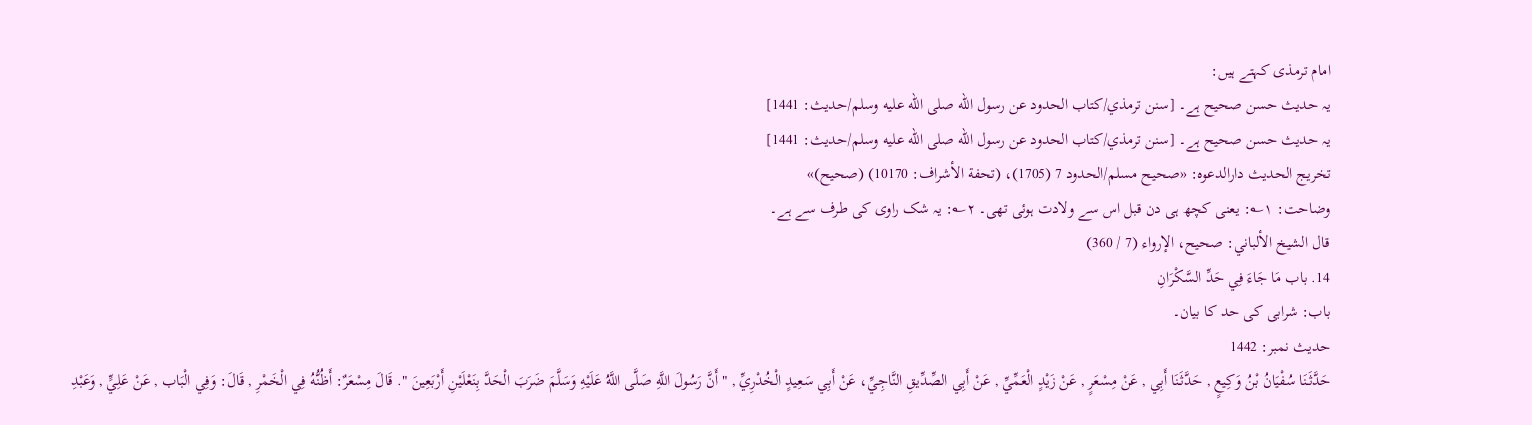امام ترمذی کہتے ہیں:
یہ حدیث حسن صحیح ہے۔ [سنن ترمذي/كتاب الحدود عن رسول الله صلى الله عليه وسلم/حدیث: 1441]
یہ حدیث حسن صحیح ہے۔ [سنن ترمذي/كتاب الحدود عن رسول الله صلى الله عليه وسلم/حدیث: 1441]
تخریج الحدیث دارالدعوہ: «صحیح مسلم/الحدود 7 (1705)، (تحفة الأشراف: 10170) (صحیح)»
وضاحت: ۱؎: یعنی کچھ ہی دن قبل اس سے ولادت ہوئی تھی۔ ۲؎: یہ شک راوی کی طرف سے ہے۔
قال الشيخ الألباني: صحيح، الإرواء (7 / 360)
14. باب مَا جَاءَ فِي حَدِّ السَّكْرَانِ
باب: شرابی کی حد کا بیان۔
حدیث نمبر: 1442
حَدَّثَنَا سُفْيَانُ بْنُ وَكِيعٍ , حَدَّثَنَا أَبِي , عَنْ مِسْعَرٍ , عَنْ زَيْدٍ الْعَمِّيِّ , عَنْ أَبِي الصِّدِّيقِ النَّاجِيِّ، عَنْ أَبِي سَعِيدٍ الْخُدْرِيِّ , " أَنَّ رَسُولَ اللَّهِ صَلَّى اللَّهُ عَلَيْهِ وَسَلَّمَ ضَرَبَ الْحَدَّ بِنَعْلَيْنِ أَرْبَعِينَ ". قَالَ مِسْعَرٌ: أَظُنُّهُ فِي الْخَمْرِ , قَالَ: وَفِي الْبَاب , عَنْ عَلِيٍّ , وَعَبْدِ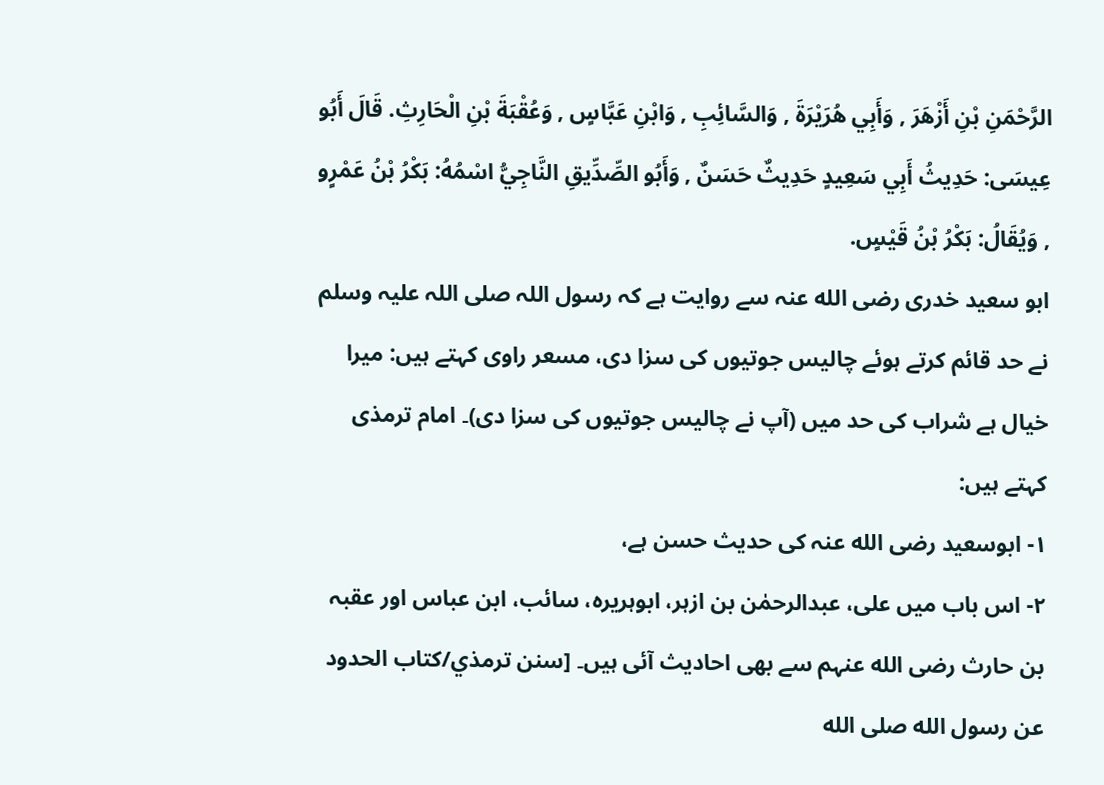الرَّحْمَنِ بْنِ أَزْهَرَ , وَأَبِي هُرَيْرَةَ , وَالسَّائِبِ , وَابْنِ عَبَّاسٍ , وَعُقْبَةَ بْنِ الْحَارِثِ. قَالَ أَبُو عِيسَى: حَدِيثُ أَبِي سَعِيدٍ حَدِيثٌ حَسَنٌ , وَأَبُو الصِّدِّيقِ النَّاجِيُّ اسْمُهُ: بَكْرُ بْنُ عَمْرٍو , وَيُقَالُ: بَكْرُ بْنُ قَيْسٍ.
ابو سعید خدری رضی الله عنہ سے روایت ہے کہ رسول اللہ صلی اللہ علیہ وسلم نے حد قائم کرتے ہوئے چالیس جوتیوں کی سزا دی، مسعر راوی کہتے ہیں: میرا خیال ہے شراب کی حد میں (آپ نے چالیس جوتیوں کی سزا دی)۔ امام ترمذی کہتے ہیں:
۱- ابوسعید رضی الله عنہ کی حدیث حسن ہے،
۲- اس باب میں علی، عبدالرحمٰن بن ازہر، ابوہریرہ، سائب، ابن عباس اور عقبہ بن حارث رضی الله عنہم سے بھی احادیث آئی ہیں۔ [سنن ترمذي/كتاب الحدود عن رسول الله صلى الله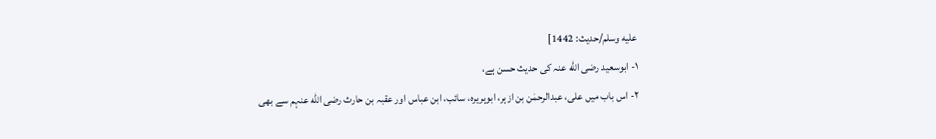عليه وسلم/حدیث: 1442]
۱- ابوسعید رضی الله عنہ کی حدیث حسن ہے،
۲- اس باب میں علی، عبدالرحمٰن بن ازہر، ابوہریرہ، سائب، ابن عباس اور عقبہ بن حارث رضی الله عنہم سے بھی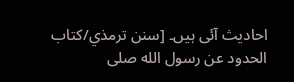احادیث آئی ہیں۔ [سنن ترمذي/كتاب الحدود عن رسول الله صلى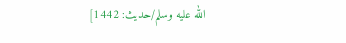الله عليه وسلم/حدیث: 1442]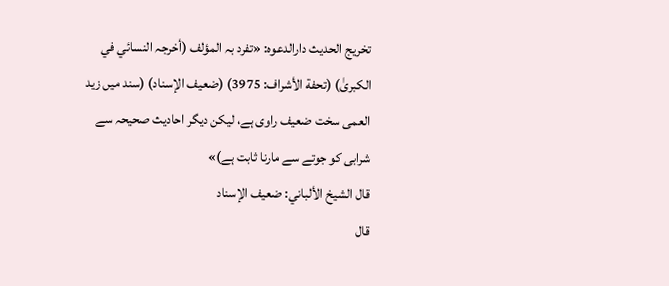تخریج الحدیث دارالدعوہ: «تفرد بہ المؤلف (أخرجہ النسائي في الکبریٰ) (تحفة الأشراف: 3975) (ضعیف الإسناد) (سند میں زید العمی سخت ضعیف راوی ہے، لیکن دیگر احادیث صحیحہ سے شرابی کو جوتے سے مارنا ثابت ہے)»
قال الشيخ الألباني: ضعيف الإسناد
قال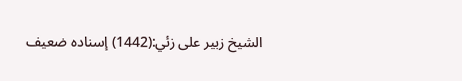الشيخ زبير على زئي:(1442) إسناده ضعيف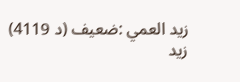زيد العمي :ضعيف (د 4119)
زيد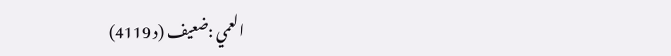العمي :ضعيف (د 4119)